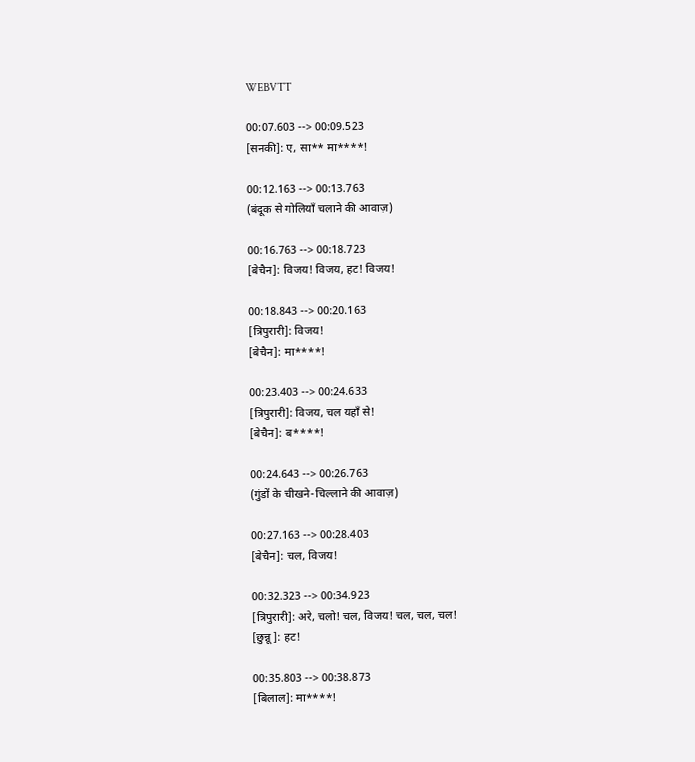WEBVTT

00:07.603 --> 00:09.523
[सनकी]: ए, सा** मा****!

00:12.163 --> 00:13.763
(बंदूक से गोलियाँ चलाने की आवाज़)

00:16.763 --> 00:18.723
[बेचैन]: विजय! विजय, हट! विजय!

00:18.843 --> 00:20.163
[त्रिपुरारी]: विजय!
[बेचैन]: मा****!

00:23.403 --> 00:24.633
[त्रिपुरारी]: विजय, चल यहाँ से!
[बेचैन]: ब****!

00:24.643 --> 00:26.763
(गुंडों के चीखने-चिल्लाने की आवाज़)

00:27.163 --> 00:28.403
[बेचैन]: चल, विजय!

00:32.323 --> 00:34.923
[त्रिपुरारी]: अरे, चलो! चल, विजय! चल, चल, चल!
[छुन्नू]: हट!

00:35.803 --> 00:38.873
[बिलाल]: मा****!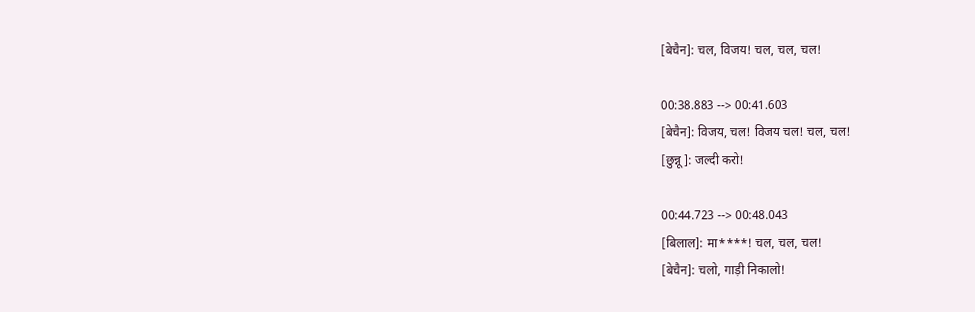[बेचैन]: चल, विजय! चल, चल, चल!

00:38.883 --> 00:41.603
[बेचैन]: विजय, चल! विजय चल! चल, चल!
[छुन्नू]: जल्दी करो!

00:44.723 --> 00:48.043
[बिलाल]: मा****! चल, चल, चल!
[बेचैन]: चलो, गाड़ी निकालो!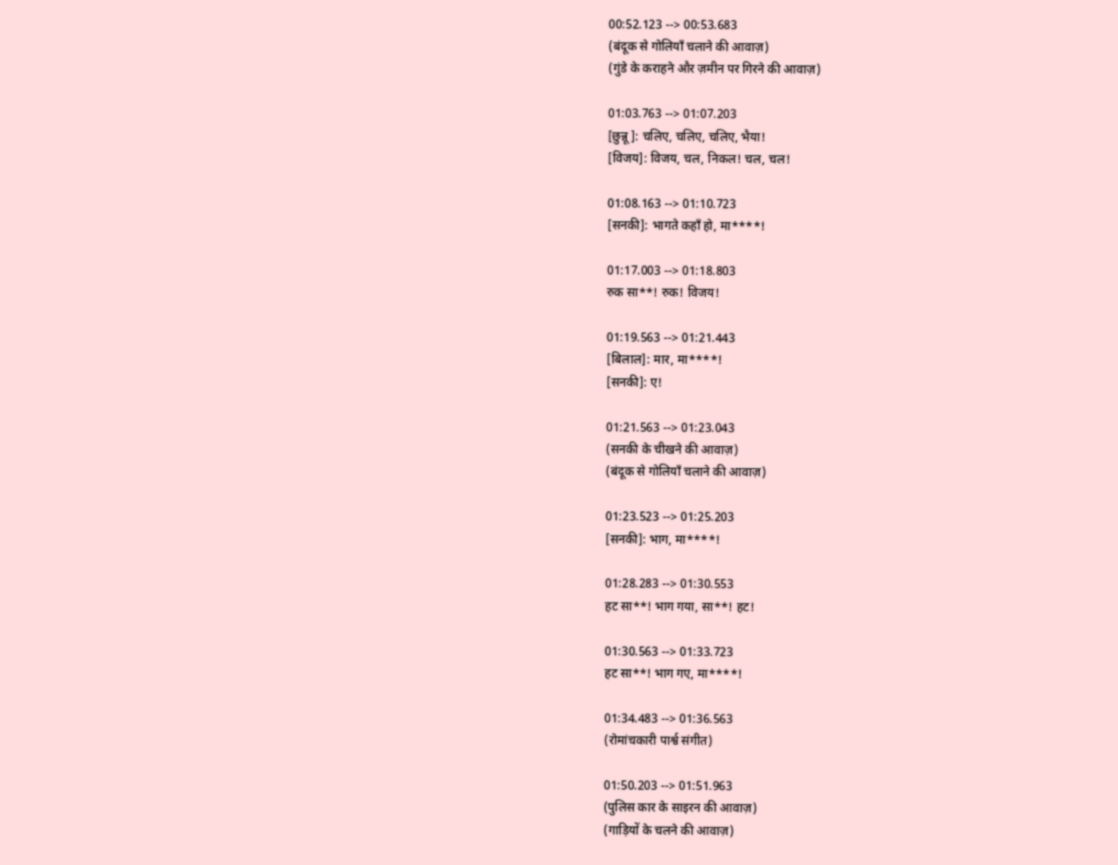00:52.123 --> 00:53.683
(बंदूक से गोलियाँ चलाने की आवाज़)
(गुंडे के कराहने और ज़मीन पर गिरने की आवाज़)

01:03.763 --> 01:07.203
[छुन्नू]: चलिए, चलिए, चलिए, भैया!
[विजय]: विजय, चल, निकल! चल, चल!

01:08.163 --> 01:10.723
[सनकी]: भागते कहाँ हो, मा****!

01:17.003 --> 01:18.803
रुक सा**! रुक! विजय!

01:19.563 --> 01:21.443
[बिलाल]: मार, मा****!
[सनकी]: ए!

01:21.563 --> 01:23.043
(सनकी के चीखने की आवाज़)
(बंदूक से गोलियाँ चलाने की आवाज़)

01:23.523 --> 01:25.203
[सनकी]: भाग, मा****!

01:28.283 --> 01:30.553
हट सा**! भाग गया, सा**! हट!

01:30.563 --> 01:33.723
हट सा**! भाग गए, मा****!

01:34.483 --> 01:36.563
(रोमांचकारी पार्श्व संगीत)

01:50.203 --> 01:51.963
(पुलिस कार के साइरन की आवाज़)
(गाड़ियों के चलने की आवाज़)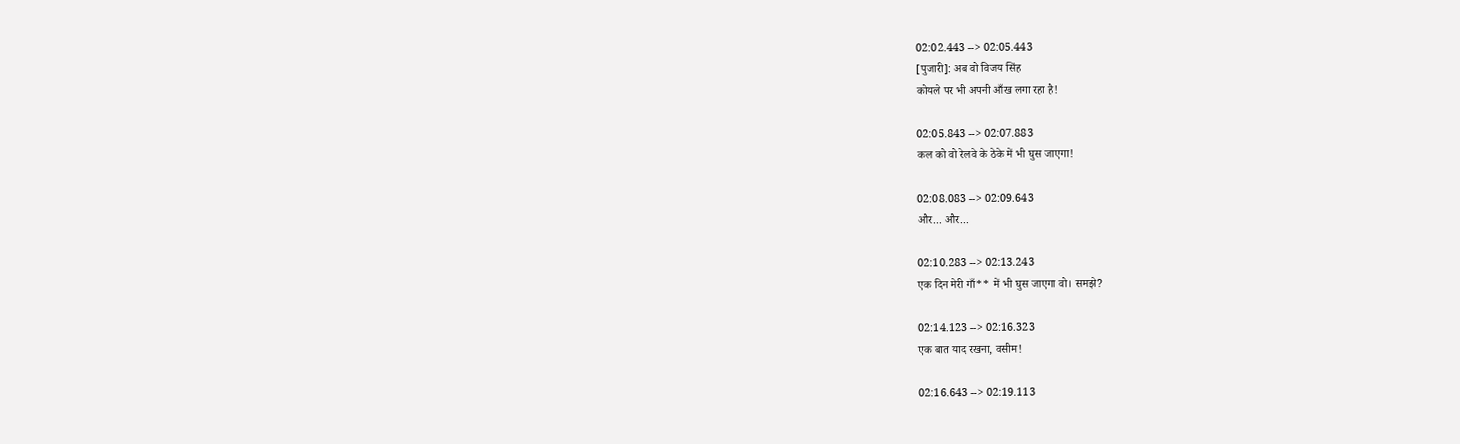02:02.443 --> 02:05.443
[पुजारी]: अब वो विजय सिंह
कोयले पर भी अपनी आँख लगा रहा है!

02:05.843 --> 02:07.883
कल को वो रेलवे के ठेके में भी घुस जाएगा!

02:08.083 --> 02:09.643
और... और...

02:10.283 --> 02:13.243
एक दिन मेरी गाँ** में भी घुस जाएगा वो। समझे?

02:14.123 --> 02:16.323
एक बात याद रखना, वसीम!

02:16.643 --> 02:19.113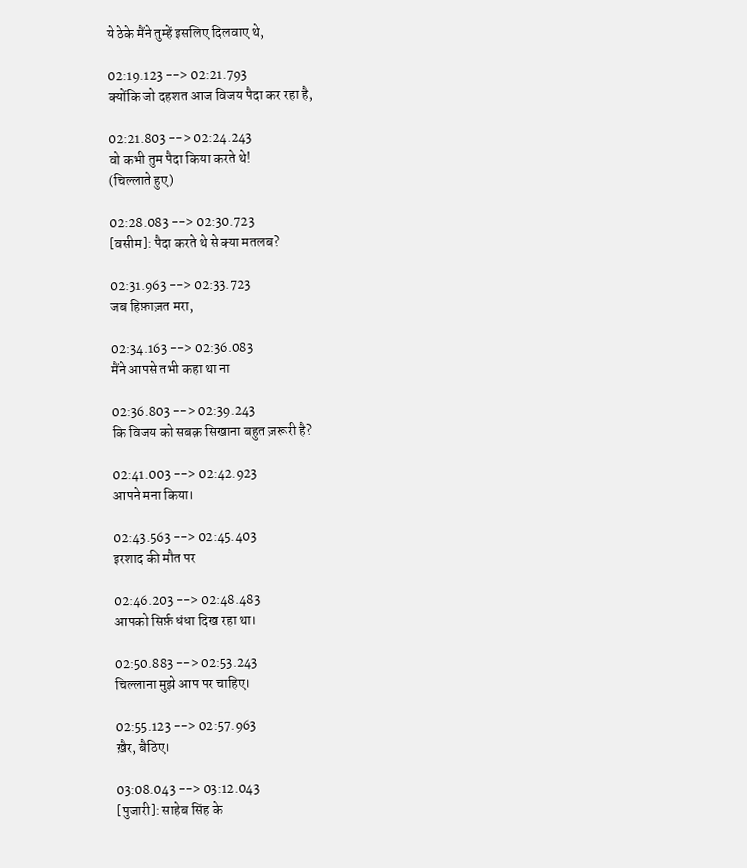ये ठेके मैंने तुम्हें इसलिए दिलवाए थे,

02:19.123 --> 02:21.793
क्योंकि जो दहशत आज विजय पैदा कर रहा है,

02:21.803 --> 02:24.243
वो कभी तुम पैदा किया करते थे!
(चिल्लाते हुए)

02:28.083 --> 02:30.723
[वसीम]: पैदा करते थे से क्या मतलब?

02:31.963 --> 02:33.723
जब हिफ़ाज़त मरा,

02:34.163 --> 02:36.083
मैंने आपसे तभी कहा था ना

02:36.803 --> 02:39.243
कि विजय को सबक़ सिखाना बहुत ज़रूरी है?

02:41.003 --> 02:42.923
आपने मना किया।

02:43.563 --> 02:45.403
इरशाद की मौत पर

02:46.203 --> 02:48.483
आपको सिर्फ़ धंधा दिख रहा था।

02:50.883 --> 02:53.243
चिल्लाना मुझे आप पर चाहिए।

02:55.123 --> 02:57.963
ख़ैर, बैठिए।

03:08.043 --> 03:12.043
[पुजारी]: साहेब सिंह के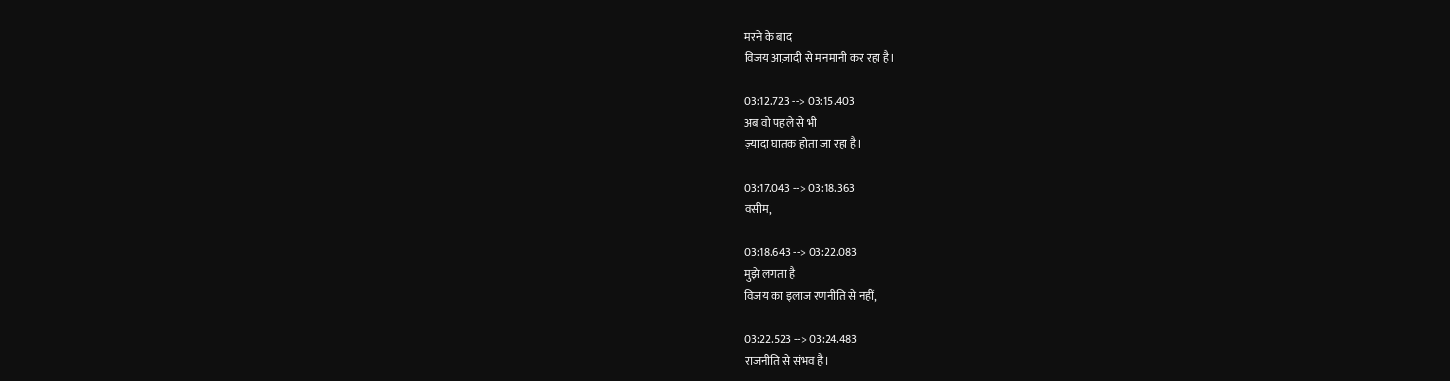मरने के बाद
विजय आज़ादी से मनमानी कर रहा है।

03:12.723 --> 03:15.403
अब वो पहले से भी
ज़्यादा घातक होता जा रहा है।

03:17.043 --> 03:18.363
वसीम,

03:18.643 --> 03:22.083
मुझे लगता है
विजय का इलाज रणनीति से नहीं,

03:22.523 --> 03:24.483
राजनीति से संभव है।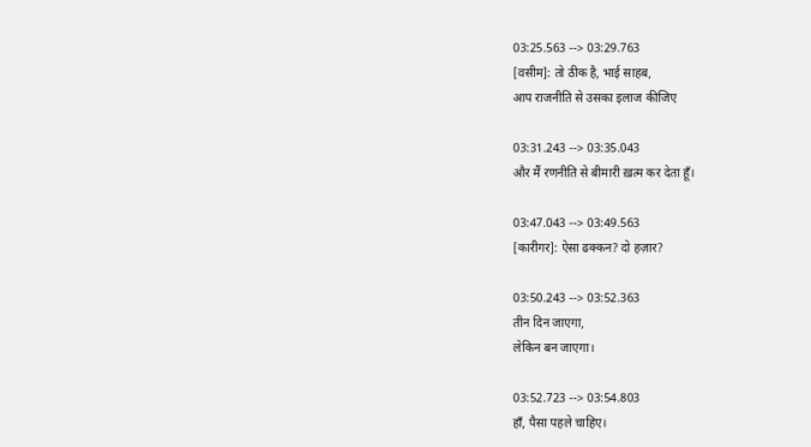03:25.563 --> 03:29.763
[वसीम]: तो ठीक है, भाई साहब,
आप राजनीति से उसका इलाज कीजिए

03:31.243 --> 03:35.043
और मैं रणनीति से बीमारी ख़त्म कर देता हूँ।

03:47.043 --> 03:49.563
[कारीगर]: ऐसा ढक्कन? दो हज़ार?

03:50.243 --> 03:52.363
तीन दिन जाएगा,
लेकिन बन जाएगा।

03:52.723 --> 03:54.803
हाँ, पैसा पहले चाहिए।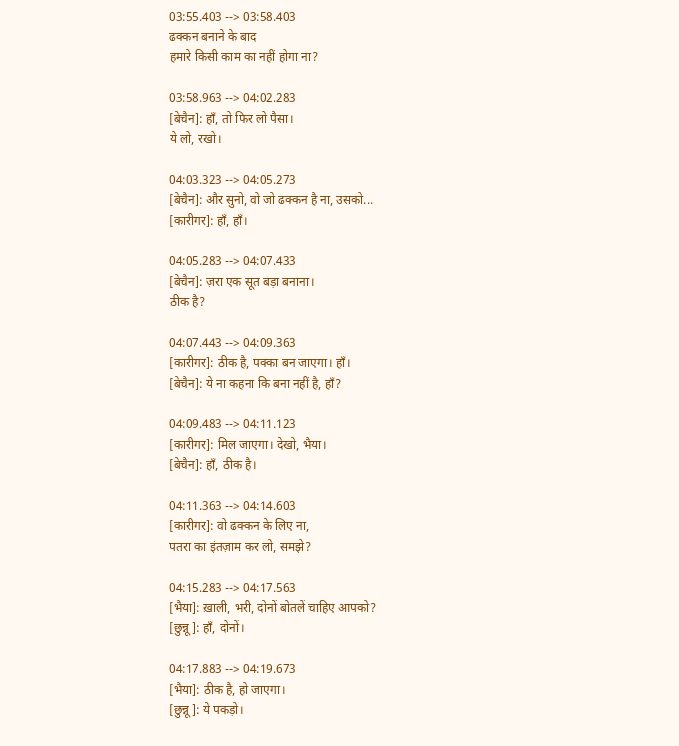03:55.403 --> 03:58.403
ढक्कन बनाने के बाद
हमारे किसी काम का नहीं होगा ना?

03:58.963 --> 04:02.283
[बेचैन]: हाँ, तो फिर लो पैसा।
ये लो, रखो।

04:03.323 --> 04:05.273
[बेचैन]: और सुनो, वो जो ढक्कन है ना, उसको...
[कारीगर]: हाँ, हाँ।

04:05.283 --> 04:07.433
[बेचैन]: ज़रा एक सूत बड़ा बनाना।
ठीक है?

04:07.443 --> 04:09.363
[कारीगर]: ठीक है, पक्का बन जाएगा। हाँ।
[बेचैन]: ये ना कहना कि बना नहीं है, हाँ?

04:09.483 --> 04:11.123
[कारीगर]: मिल जाएगा। देखो, भैया।
[बेचैन]: हाँ, ठीक है।

04:11.363 --> 04:14.603
[कारीगर]: वो ढक्कन के लिए ना,
पतरा का इंतज़ाम कर लो, समझे?

04:15.283 --> 04:17.563
[भैया]: ख़ाली, भरी, दोनों बोतलें चाहिए आपको?
[छुन्नू]: हाँ, दोनों।

04:17.883 --> 04:19.673
[भैया]: ठीक है, हो जाएगा।
[छुन्नू]: ये पकड़ो।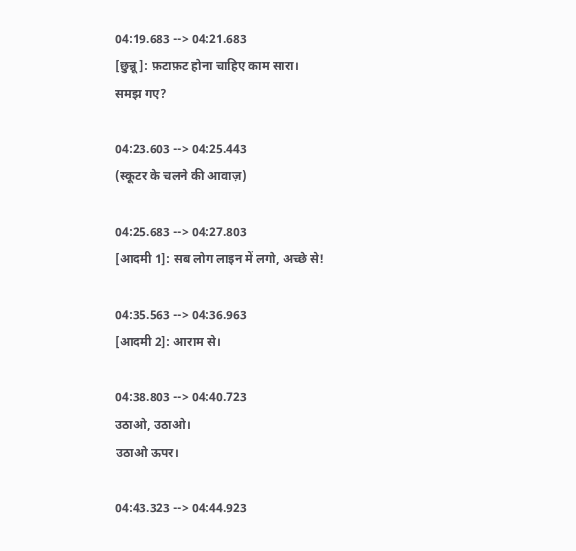04:19.683 --> 04:21.683
[छुन्नू]: फ़टाफ़ट होना चाहिए काम सारा।
समझ गए?

04:23.603 --> 04:25.443
(स्कूटर के चलने की आवाज़)

04:25.683 --> 04:27.803
[आदमी 1]: सब लोग लाइन में लगो, अच्छे से!

04:35.563 --> 04:36.963
[आदमी 2]: आराम से।

04:38.803 --> 04:40.723
उठाओ, उठाओ।
उठाओ ऊपर।

04:43.323 --> 04:44.923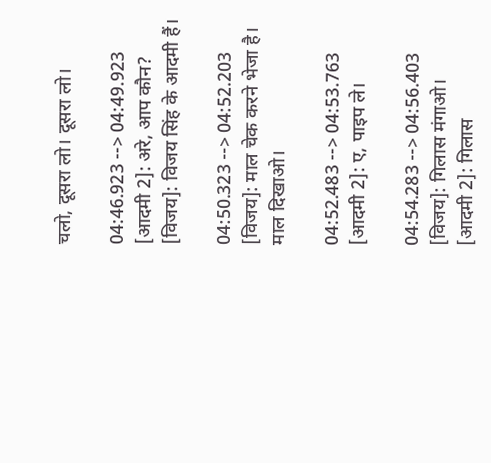चलो, दूसरा लो। दूसरा लो।

04:46.923 --> 04:49.923
[आदमी 2]: अरे, आप कौन?
[विजय]: विजय सिंह के आदमी हैं।

04:50.323 --> 04:52.203
[विजय]: माल चेक करने भेजा है।
माल दिखाओ।

04:52.483 --> 04:53.763
[आदमी 2]: ए, पाइप ले।

04:54.283 --> 04:56.403
[विजय]: गिलास मंगाओ।
[आदमी 2]: गिलास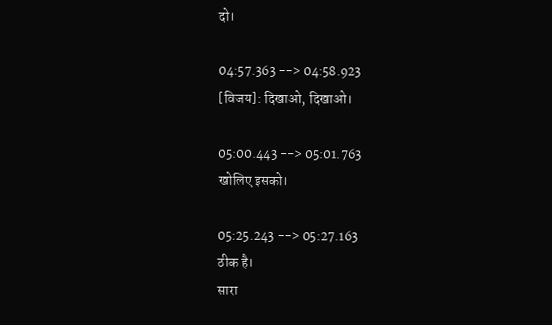दो।

04:57.363 --> 04:58.923
[विजय]: दिखाओ, दिखाओ।

05:00.443 --> 05:01.763
खोलिए इसको।

05:25.243 --> 05:27.163
ठीक है।
सारा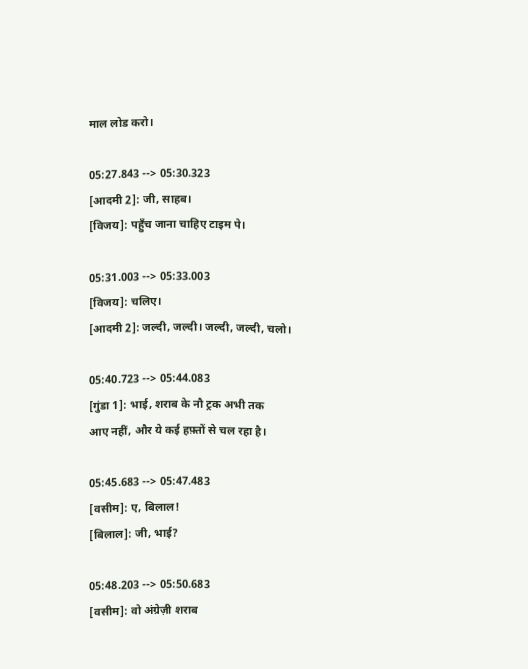माल लोड करो।

05:27.843 --> 05:30.323
[आदमी 2]: जी, साहब।
[विजय]: पहुँच जाना चाहिए टाइम पे।

05:31.003 --> 05:33.003
[विजय]: चलिए।
[आदमी 2]: जल्दी, जल्दी। जल्दी, जल्दी, चलो।

05:40.723 --> 05:44.083
[गुंडा 1]: भाई, शराब के नौ ट्रक अभी तक
आए नहीं, और ये कई हफ़्तों से चल रहा है।

05:45.683 --> 05:47.483
[वसीम]: ए, बिलाल!
[बिलाल]: जी, भाई?

05:48.203 --> 05:50.683
[वसीम]: वो अंग्रेज़ी शराब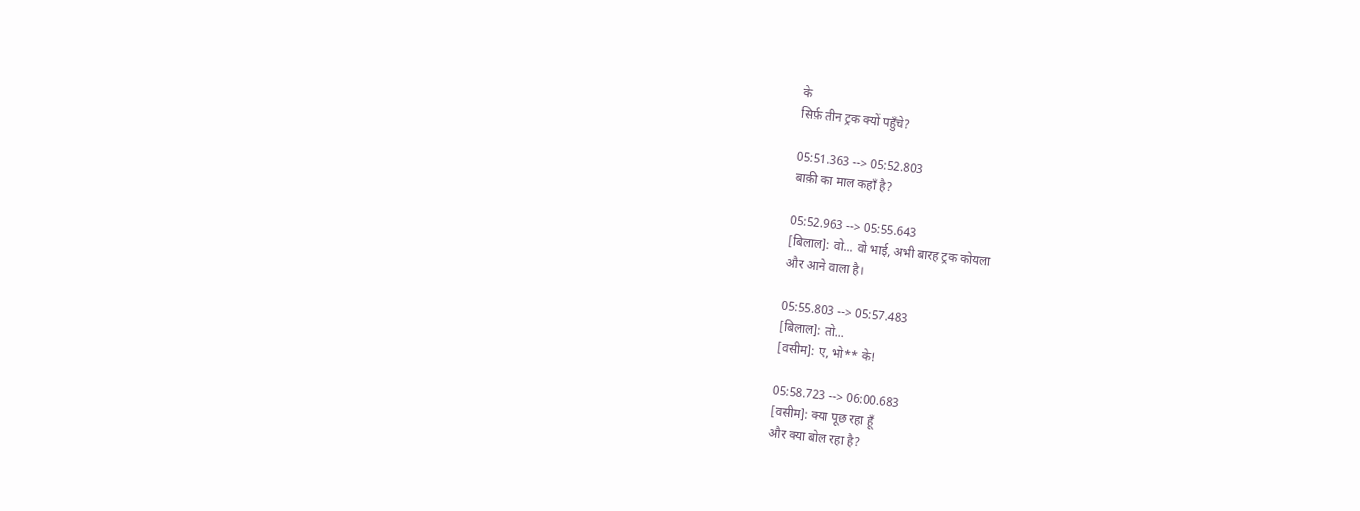के
सिर्फ़ तीन ट्रक क्यों पहुँचे?

05:51.363 --> 05:52.803
बाक़ी का माल कहाँ है?

05:52.963 --> 05:55.643
[बिलाल]: वो... वो भाई, अभी बारह ट्रक कोयला
और आने वाला है।

05:55.803 --> 05:57.483
[बिलाल]: तो...
[वसीम]: ए, भो** के!

05:58.723 --> 06:00.683
[वसीम]: क्या पूछ रहा हूँ
और क्या बोल रहा है?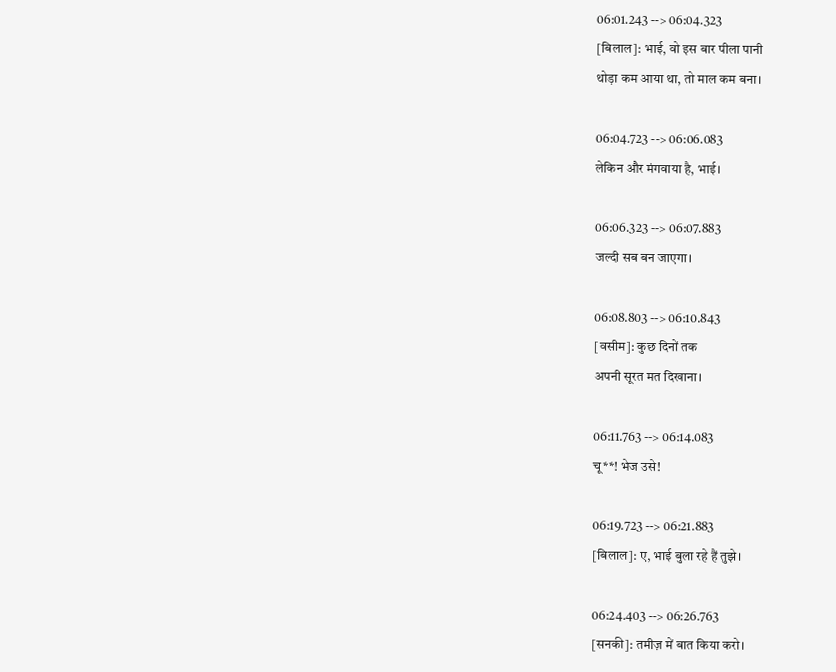06:01.243 --> 06:04.323
[बिलाल]: भाई, वो इस बार पीला पानी
थोड़ा कम आया था, तो माल कम बना।

06:04.723 --> 06:06.083
लेकिन और मंगवाया है, भाई।

06:06.323 --> 06:07.883
जल्दी सब बन जाएगा।

06:08.803 --> 06:10.843
[वसीम]: कुछ दिनों तक
अपनी सूरत मत दिखाना।

06:11.763 --> 06:14.083
चू**! भेज उसे!

06:19.723 --> 06:21.883
[बिलाल]: ए, भाई बुला रहे हैं तुझे।

06:24.403 --> 06:26.763
[सनकी]: तमीज़ में बात किया करो।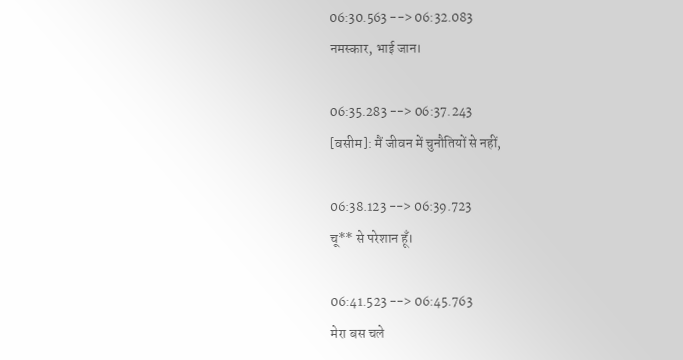06:30.563 --> 06:32.083
नमस्कार, भाई जान।

06:35.283 --> 06:37.243
[वसीम]: मैं जीवन में चुनौतियों से नहीं,

06:38.123 --> 06:39.723
चू** से परेशान हूँ।

06:41.523 --> 06:45.763
मेरा बस चले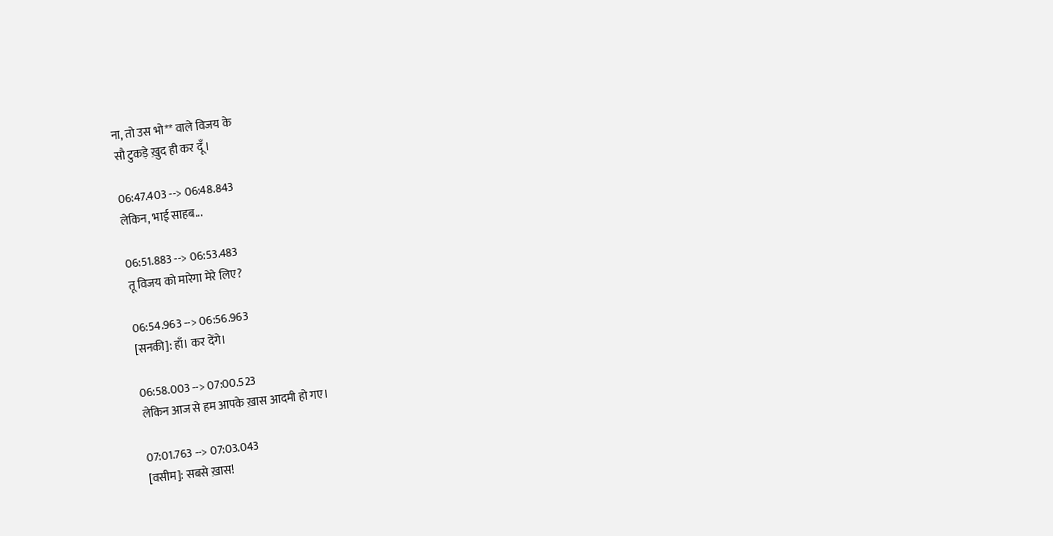ना, तो उस भो** वाले विजय के
सौ टुकड़े ख़ुद ही कर दूँ।

06:47.403 --> 06:48.843
लेकिन, भाई साहब...

06:51.883 --> 06:53.483
तू विजय को मारेगा मेरे लिए?

06:54.963 --> 06:56.963
[सनकी]: हाँ। कर देंगे।

06:58.003 --> 07:00.523
लेकिन आज से हम आपके ख़ास आदमी हो गए।

07:01.763 --> 07:03.043
[वसीम]: सबसे ख़ास!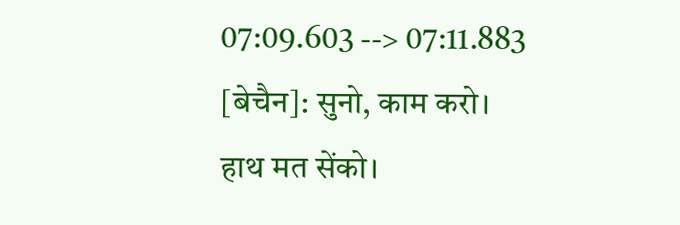07:09.603 --> 07:11.883
[बेचैन]: सुनो, काम करो।
हाथ मत सेंको।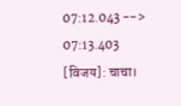07:12.043 --> 07:13.403
[विजय]: चाचा।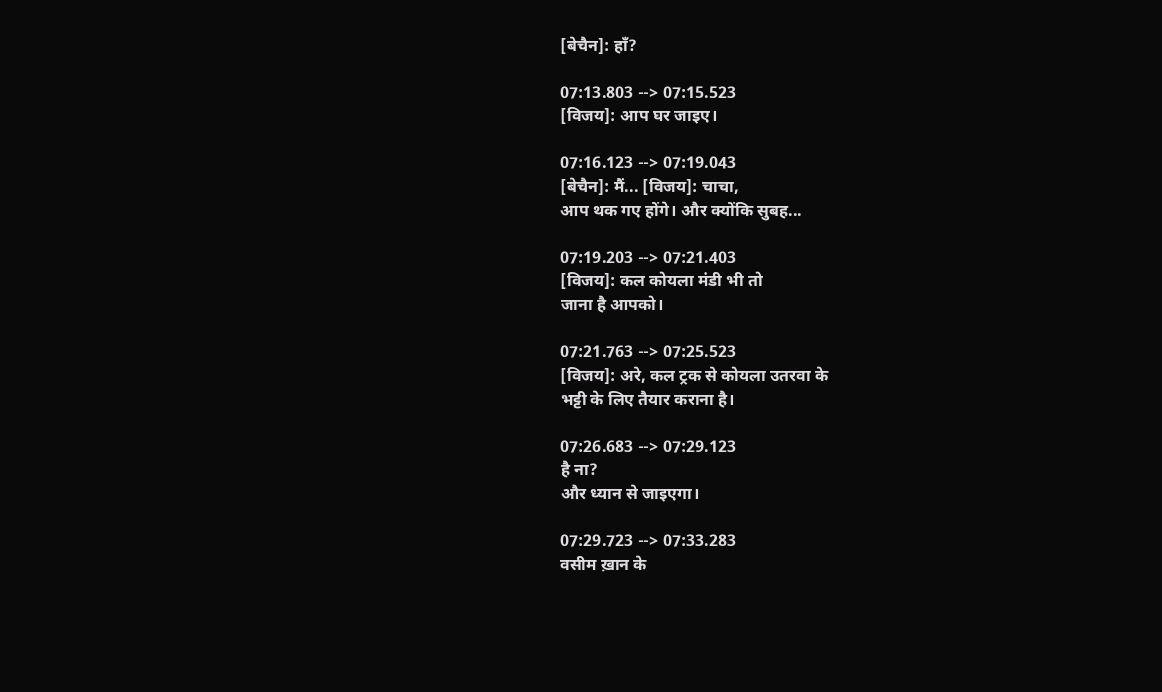[बेचैन]: हाँ?

07:13.803 --> 07:15.523
[विजय]: आप घर जाइए।

07:16.123 --> 07:19.043
[बेचैन]: मैं... [विजय]: चाचा,
आप थक गए होंगे। और क्योंकि सुबह...

07:19.203 --> 07:21.403
[विजय]: कल कोयला मंडी भी तो
जाना है आपको।

07:21.763 --> 07:25.523
[विजय]: अरे, कल ट्रक से कोयला उतरवा के
भट्टी के लिए तैयार कराना है।

07:26.683 --> 07:29.123
है ना?
और ध्यान से जाइएगा।

07:29.723 --> 07:33.283
वसीम ख़ान के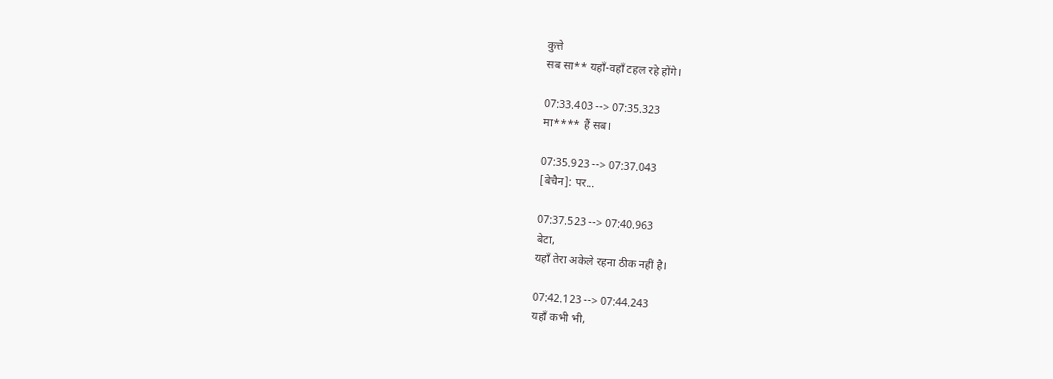कुत्ते
सब सा** यहाँ-वहाँ टहल रहे होंगे।

07:33.403 --> 07:35.323
मा**** हैं सब।

07:35.923 --> 07:37.043
[बेचैन]: पर...

07:37.523 --> 07:40.963
बेटा,
यहाँ तेरा अकेले रहना ठीक नहीं है।

07:42.123 --> 07:44.243
यहाँ कभी भी,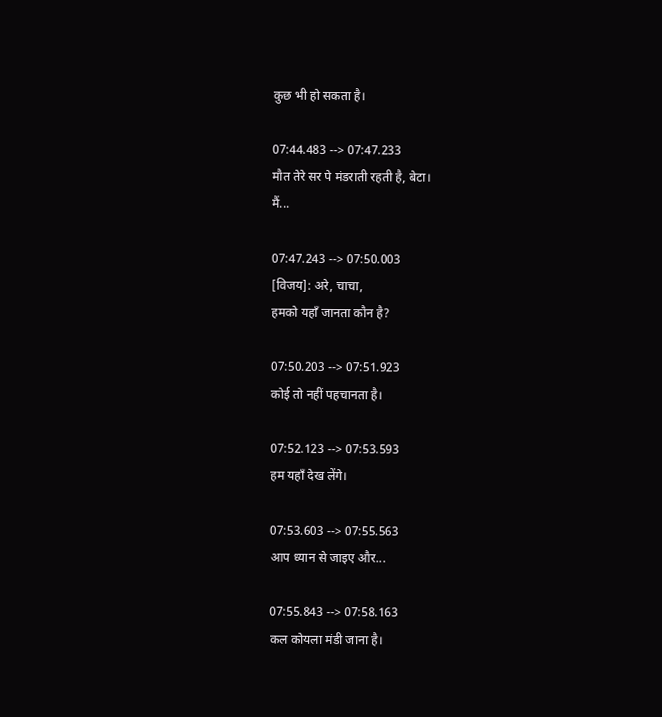कुछ भी हो सकता है।

07:44.483 --> 07:47.233
मौत तेरे सर पे मंडराती रहती है, बेटा।
मैं...

07:47.243 --> 07:50.003
[विजय]: अरे, चाचा,
हमको यहाँ जानता कौन है?

07:50.203 --> 07:51.923
कोई तो नहीं पहचानता है।

07:52.123 --> 07:53.593
हम यहाँ देख लेंगे।

07:53.603 --> 07:55.563
आप ध्यान से जाइए और...

07:55.843 --> 07:58.163
कल कोयला मंडी जाना है।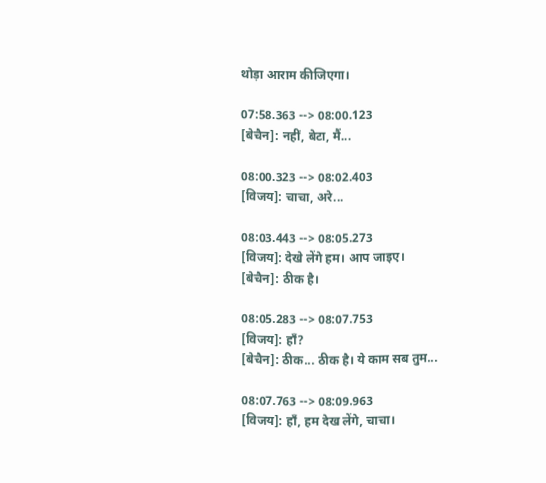थोड़ा आराम कीजिएगा।

07:58.363 --> 08:00.123
[बेचैन]: नहीं, बेटा, मैं...

08:00.323 --> 08:02.403
[विजय]: चाचा, अरे...

08:03.443 --> 08:05.273
[विजय]: देखे लेंगे हम। आप जाइए।
[बेचैन]: ठीक है।

08:05.283 --> 08:07.753
[विजय]: हाँ?
[बेचैन]: ठीक... ठीक है। ये काम सब तुम...

08:07.763 --> 08:09.963
[विजय]: हाँ, हम देख लेंगे, चाचा।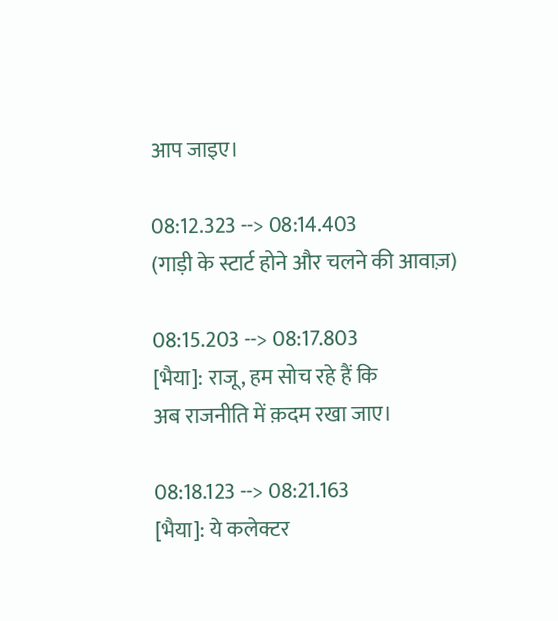आप जाइए।

08:12.323 --> 08:14.403
(गाड़ी के स्टार्ट होने और चलने की आवाज़)

08:15.203 --> 08:17.803
[भैया]: राजू, हम सोच रहे हैं कि
अब राजनीति में क़दम रखा जाए।

08:18.123 --> 08:21.163
[भैया]: ये कलेक्टर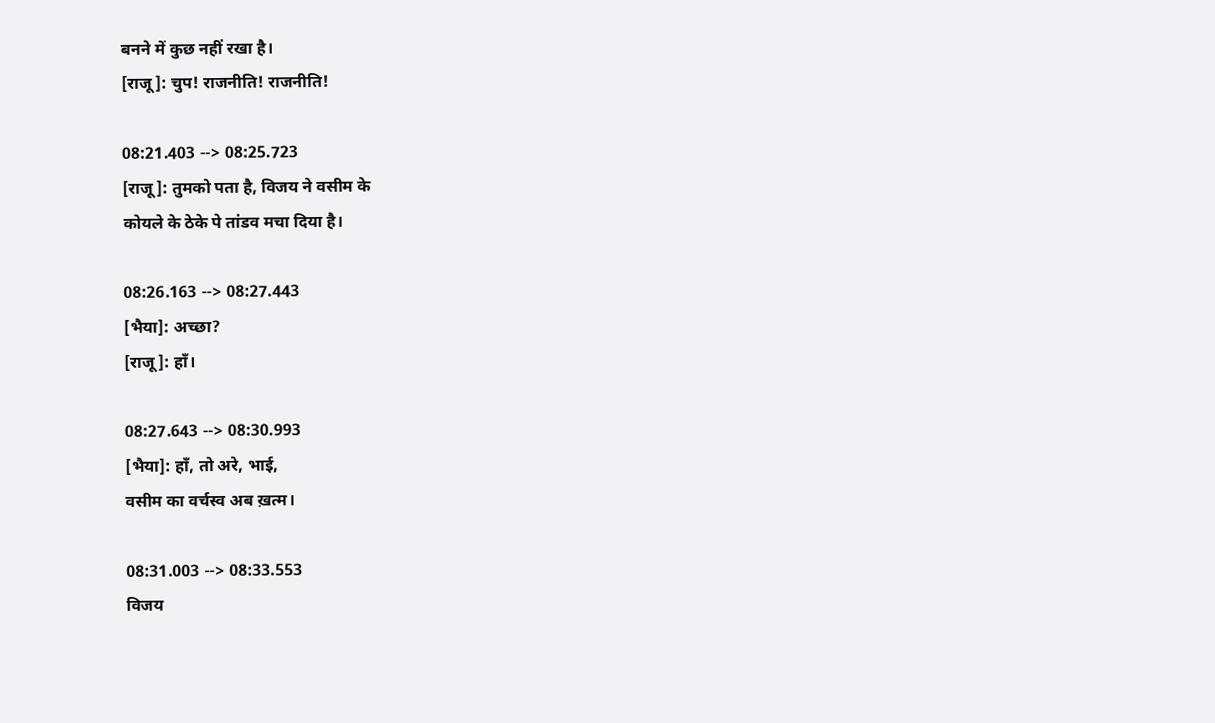बनने में कुछ नहीं रखा है।
[राजू]: चुप! राजनीति! राजनीति!

08:21.403 --> 08:25.723
[राजू]: तुमको पता है, विजय ने वसीम के
कोयले के ठेके पे तांडव मचा दिया है।

08:26.163 --> 08:27.443
[भैया]: अच्छा?
[राजू]: हाँ।

08:27.643 --> 08:30.993
[भैया]: हाँ, तो अरे, भाई,
वसीम का वर्चस्व अब ख़त्म।

08:31.003 --> 08:33.553
विजय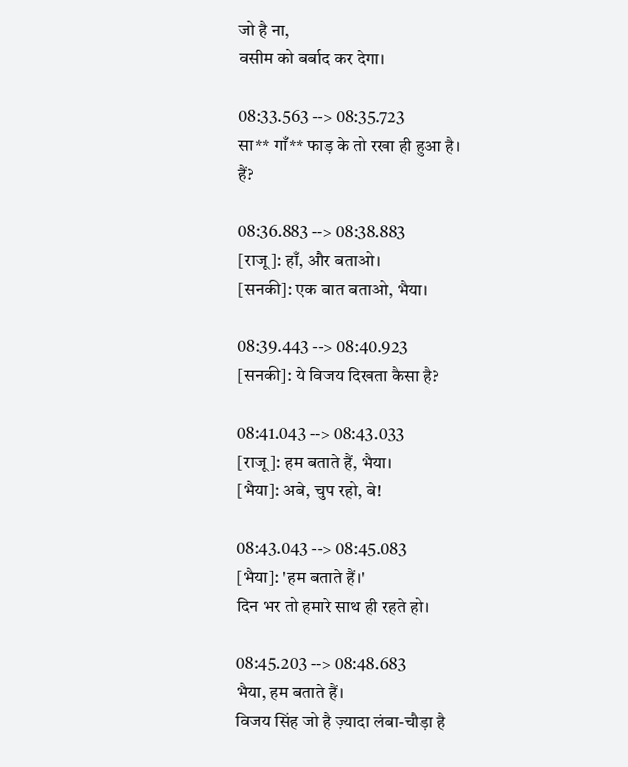जो है ना,
वसीम को बर्बाद कर देगा।

08:33.563 --> 08:35.723
सा** गाँ** फाड़ के तो रखा ही हुआ है।
हैं?

08:36.883 --> 08:38.883
[राजू]: हाँ, और बताओ।
[सनकी]: एक बात बताओ, भैया।

08:39.443 --> 08:40.923
[सनकी]: ये विजय दिखता कैसा है?

08:41.043 --> 08:43.033
[राजू]: हम बताते हैं, भैया।
[भैया]: अबे, चुप रहो, बे!

08:43.043 --> 08:45.083
[भैया]: 'हम बताते हैं।'
दिन भर तो हमारे साथ ही रहते हो।

08:45.203 --> 08:48.683
भैया, हम बताते हैं।
विजय सिंह जो है ज़्यादा लंबा-चौड़ा है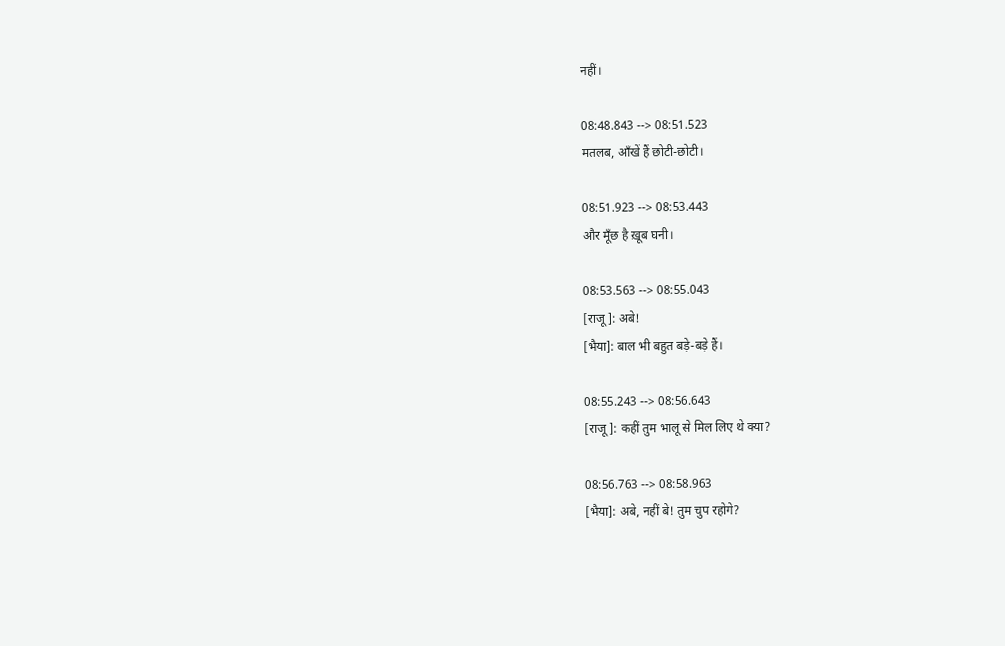नहीं।

08:48.843 --> 08:51.523
मतलब, आँखें हैं छोटी-छोटी।

08:51.923 --> 08:53.443
और मूँछ है ख़ूब घनी।

08:53.563 --> 08:55.043
[राजू]: अबे!
[भैया]: बाल भी बहुत बड़े-बड़े हैं।

08:55.243 --> 08:56.643
[राजू]: कहीं तुम भालू से मिल लिए थे क्या?

08:56.763 --> 08:58.963
[भैया]: अबे, नहीं बे! तुम चुप रहोगे?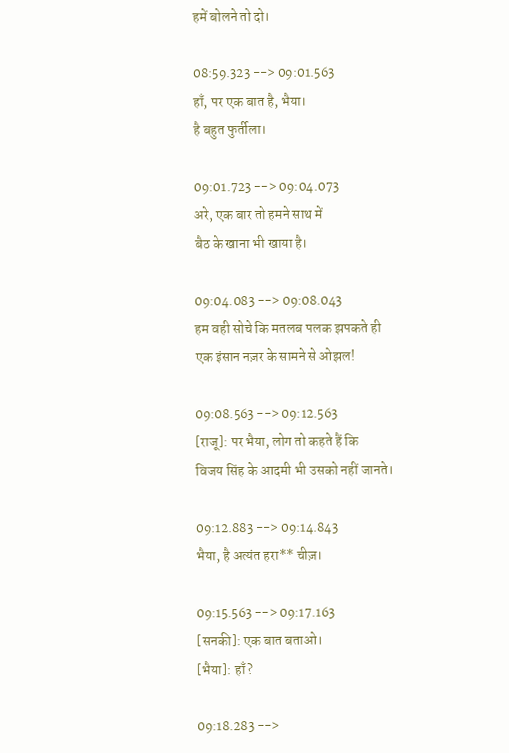हमें बोलने तो दो।

08:59.323 --> 09:01.563
हाँ, पर एक बात है, भैया।
है बहुत फुर्तीला।

09:01.723 --> 09:04.073
अरे, एक बार तो हमने साथ में
बैठ के खाना भी खाया है।

09:04.083 --> 09:08.043
हम वही सोचे कि मतलब पलक झपकते ही
एक इंसान नज़र के सामने से ओझल!

09:08.563 --> 09:12.563
[राजू]: पर भैया, लोग तो कहते हैं कि
विजय सिंह के आदमी भी उसको नहीं जानते।

09:12.883 --> 09:14.843
भैया, है अत्यंत हरा** चीज़।

09:15.563 --> 09:17.163
[सनकी]: एक बात बताओ।
[भैया]: हाँ?

09:18.283 -->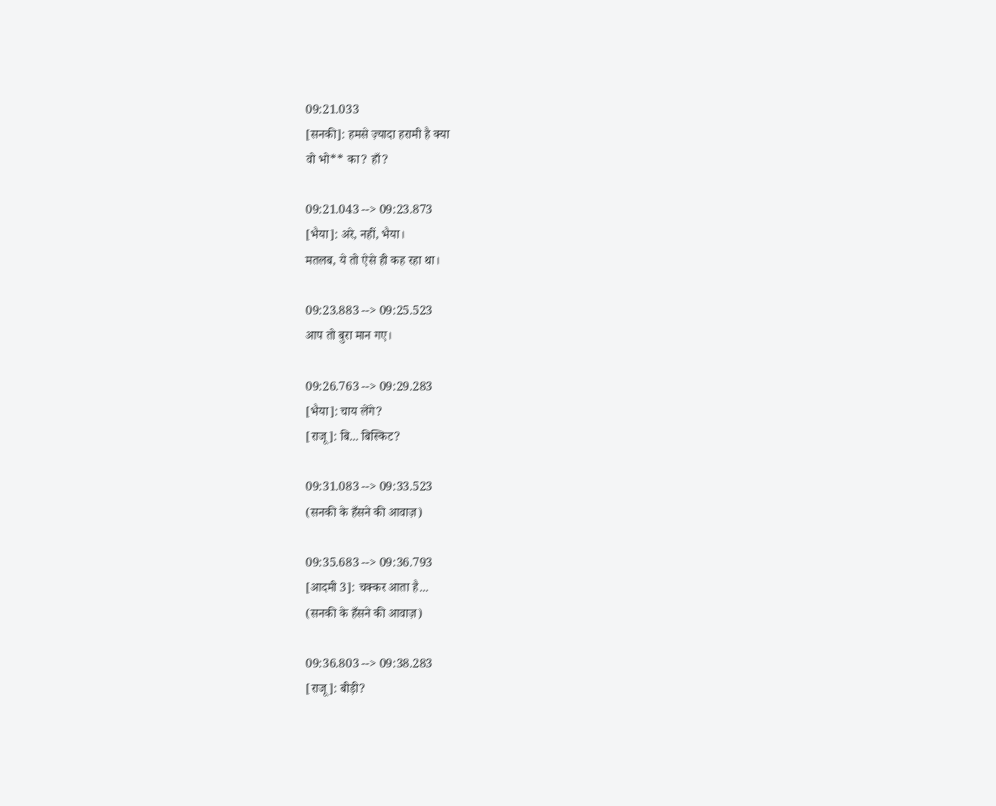09:21.033
[सनकी]: हमसे ज़्यादा हरामी है क्या
वो भो** का? हाँ?

09:21.043 --> 09:23.873
[भैया]: अरे, नहीं, भैया।
मतलब, ये तो ऐसे ही कह रहा था।

09:23.883 --> 09:25.523
आप तो बुरा मान गए।

09:26.763 --> 09:29.283
[भैया]: चाय लेंगे?
[राजू]: बि... बिस्किट?

09:31.083 --> 09:33.523
(सनकी के हँसने की आवाज़)

09:35.683 --> 09:36.793
[आदमी 3]: चक्कर आता है...
(सनकी के हँसने की आवाज़)

09:36.803 --> 09:38.283
[राजू]: बीड़ी?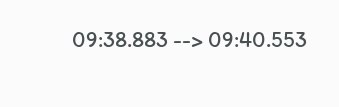09:38.883 --> 09:40.553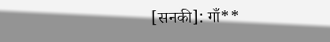[सनकी]: गाँ**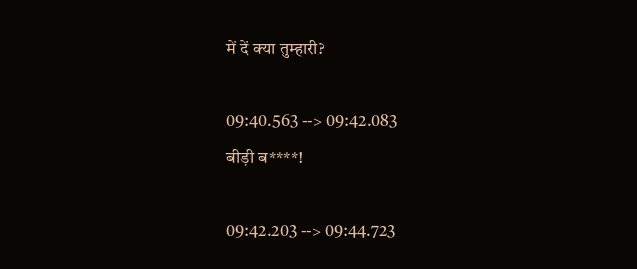में दें क्या तुम्हारी?

09:40.563 --> 09:42.083
बीड़ी ब****!

09:42.203 --> 09:44.723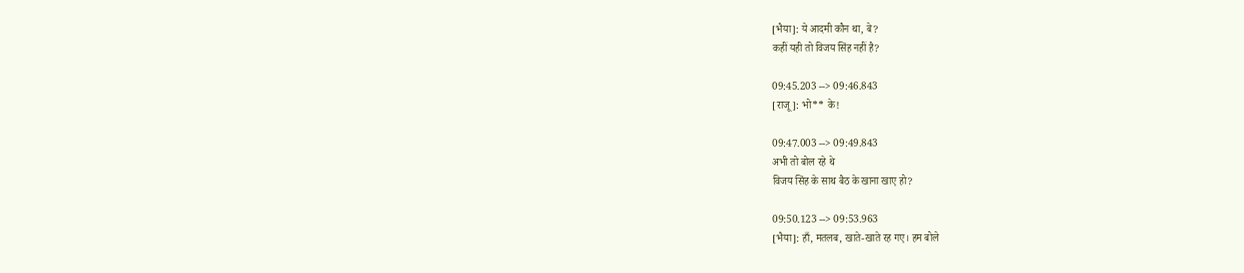[भैया]: ये आदमी कौन था, बे?
कहीं यही तो विजय सिंह नहीं है?

09:45.203 --> 09:46.843
[राजू]: भो** के!

09:47.003 --> 09:49.843
अभी तो बोल रहे थे
विजय सिंह के साथ बैठ के खाना खाए हो?

09:50.123 --> 09:53.963
[भैया]: हाँ, मतलब, खाते-खाते रह गए। हम बोले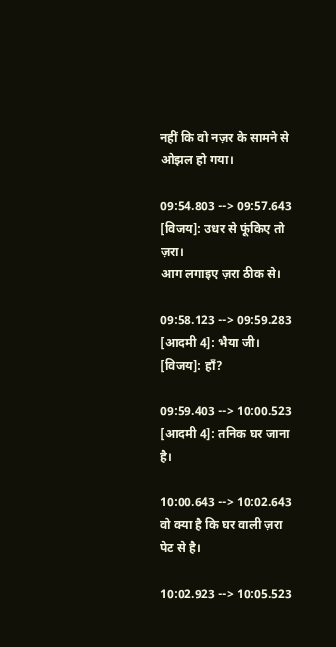नहीं कि वो नज़र के सामने से ओझल हो गया।

09:54.803 --> 09:57.643
[विजय]: उधर से फूंकिए तो ज़रा।
आग लगाइए ज़रा ठीक से।

09:58.123 --> 09:59.283
[आदमी 4]: भैया जी।
[विजय]: हाँ?

09:59.403 --> 10:00.523
[आदमी 4]: तनिक घर जाना है।

10:00.643 --> 10:02.643
वो क्या है कि घर वाली ज़रा पेट से है।

10:02.923 --> 10:05.523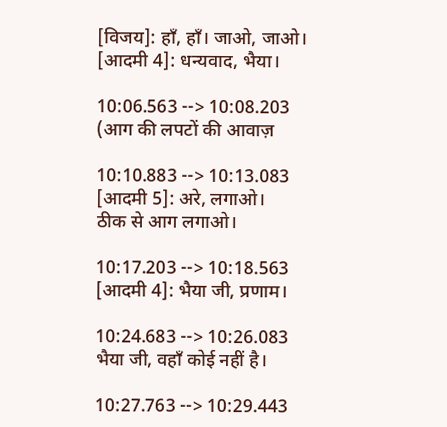[विजय]: हाँ, हाँ। जाओ, जाओ।
[आदमी 4]: धन्यवाद, भैया।

10:06.563 --> 10:08.203
(आग की लपटों की आवाज़

10:10.883 --> 10:13.083
[आदमी 5]: अरे, लगाओ।
ठीक से आग लगाओ।

10:17.203 --> 10:18.563
[आदमी 4]: भैया जी, प्रणाम।

10:24.683 --> 10:26.083
भैया जी, वहाँ कोई नहीं है।

10:27.763 --> 10:29.443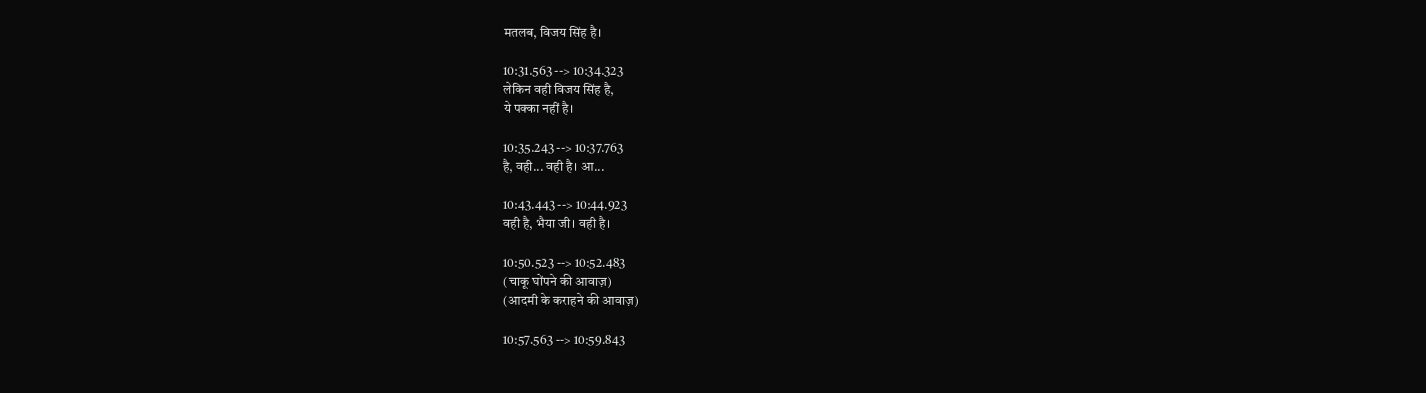मतलब, विजय सिंह है।

10:31.563 --> 10:34.323
लेकिन वही विजय सिंह है,
ये पक्का नहीं है।

10:35.243 --> 10:37.763
है, वही... वही है। आ...

10:43.443 --> 10:44.923
वही है, भैया जी। वही है।

10:50.523 --> 10:52.483
(चाकू घोंपने की आवाज़)
(आदमी के कराहने की आवाज़)

10:57.563 --> 10:59.843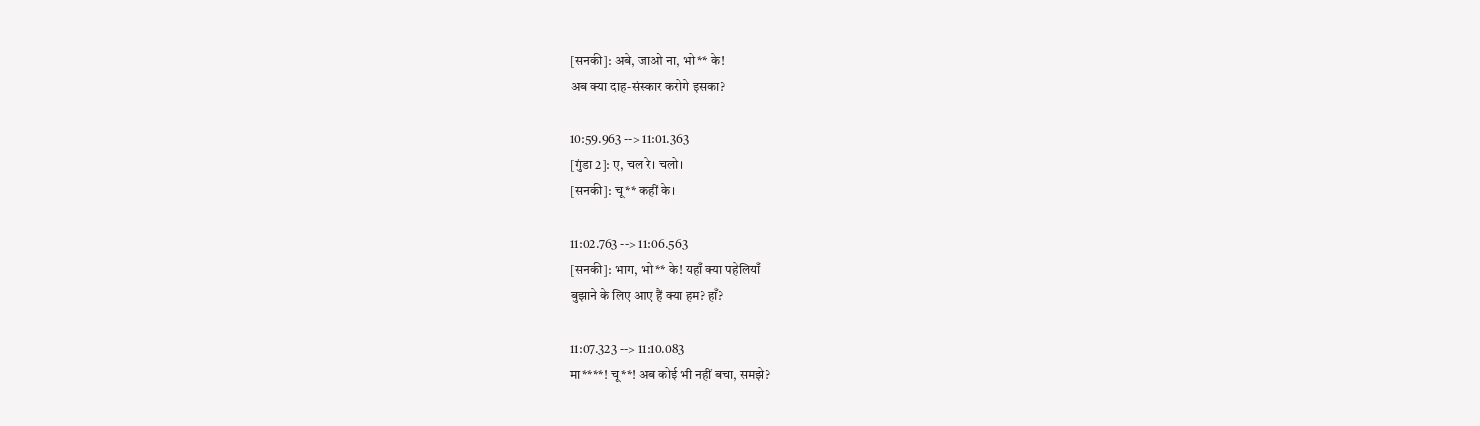[सनकी]: अबे, जाओ ना, भो** के!
अब क्या दाह-संस्कार करोगे इसका?

10:59.963 --> 11:01.363
[गुंडा 2]: ए, चल रे। चलो।
[सनकी]: चू** कहीं के।

11:02.763 --> 11:06.563
[सनकी]: भाग, भो** के! यहाँ क्या पहेलियाँ
बुझाने के लिए आए हैं क्या हम? हाँ?

11:07.323 --> 11:10.083
मा****! चू**! अब कोई भी नहीं बचा, समझे?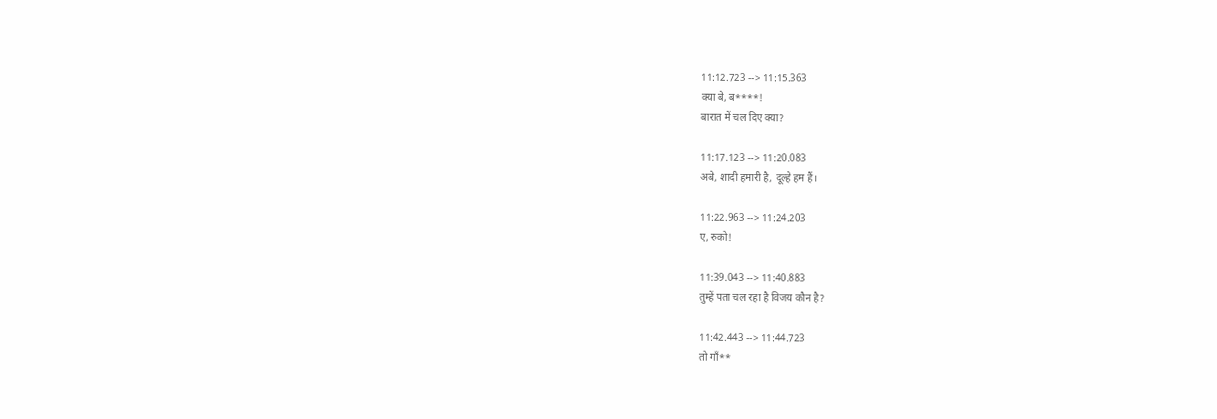11:12.723 --> 11:15.363
क्या बे, ब****!
बारात में चल दिए क्या?

11:17.123 --> 11:20.083
अबे, शादी हमारी है, दूल्हे हम हैं।

11:22.963 --> 11:24.203
ए, रुको!

11:39.043 --> 11:40.883
तुम्हें पता चल रहा है विजय कौन है?

11:42.443 --> 11:44.723
तो गाँ**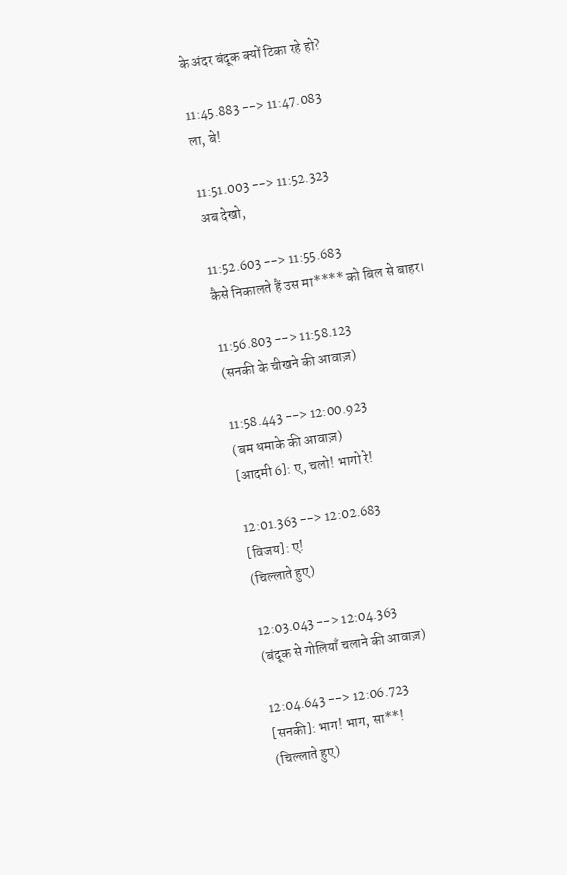के अंदर बंदूक क्यों टिका रहे हो?

11:45.883 --> 11:47.083
ला, बे!

11:51.003 --> 11:52.323
अब देखो,

11:52.603 --> 11:55.683
कैसे निकालते हैं उस मा**** को बिल से बाहर।

11:56.803 --> 11:58.123
(सनकी के चीखने की आवाज़)

11:58.443 --> 12:00.923
(बम धमाके की आवाज़)
[आदमी 6]: ए, चलो! भागो रे!

12:01.363 --> 12:02.683
[विजय]: ए!
(चिल्लाते हुए)

12:03.043 --> 12:04.363
(बंदूक से गोलियाँ चलाने की आवाज़)

12:04.643 --> 12:06.723
[सनकी]: भाग! भाग, सा**!
(चिल्लाते हुए)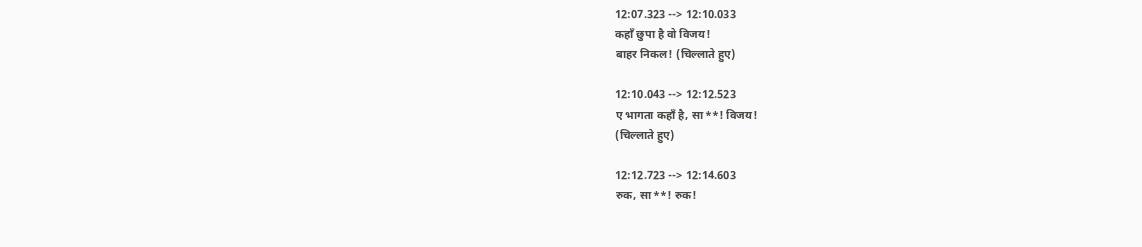12:07.323 --> 12:10.033
कहाँ छुपा है वो विजय!
बाहर निकल! (चिल्लाते हुए)

12:10.043 --> 12:12.523
ए भागता कहाँ है, सा**! विजय!
(चिल्लाते हुए)

12:12.723 --> 12:14.603
रुक, सा**! रुक!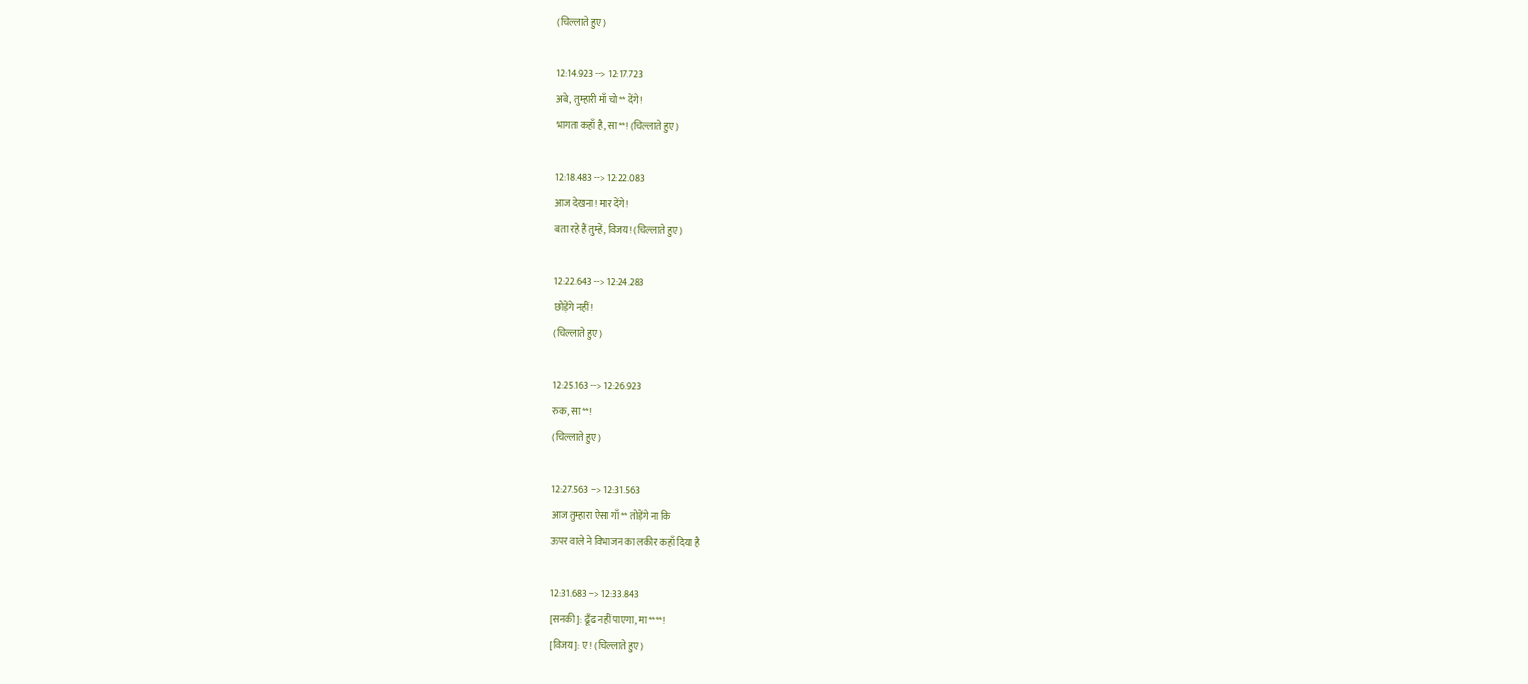(चिल्लाते हुए)

12:14.923 --> 12:17.723
अबे, तुम्हारी माँ चो** देंगे!
भागता कहाँ है, सा**! (चिल्लाते हुए)

12:18.483 --> 12:22.083
आज देखना! मार देंगे!
बता रहे हैं तुम्हें, विजय! (चिल्लाते हुए)

12:22.643 --> 12:24.283
छोड़ेंगे नहीं!
(चिल्लाते हुए)

12:25.163 --> 12:26.923
रुक, सा**!
(चिल्लाते हुए)

12:27.563 --> 12:31.563
आज तुम्हारा ऐसा गाँ** तोड़ेंगे ना कि
ऊपर वाले ने विभाजन का लकीर कहाँ दिया है

12:31.683 --> 12:33.843
[सनकी]: ढूँढ नहीं पाएगा, मा****!
[विजय]: ए! (चिल्लाते हुए)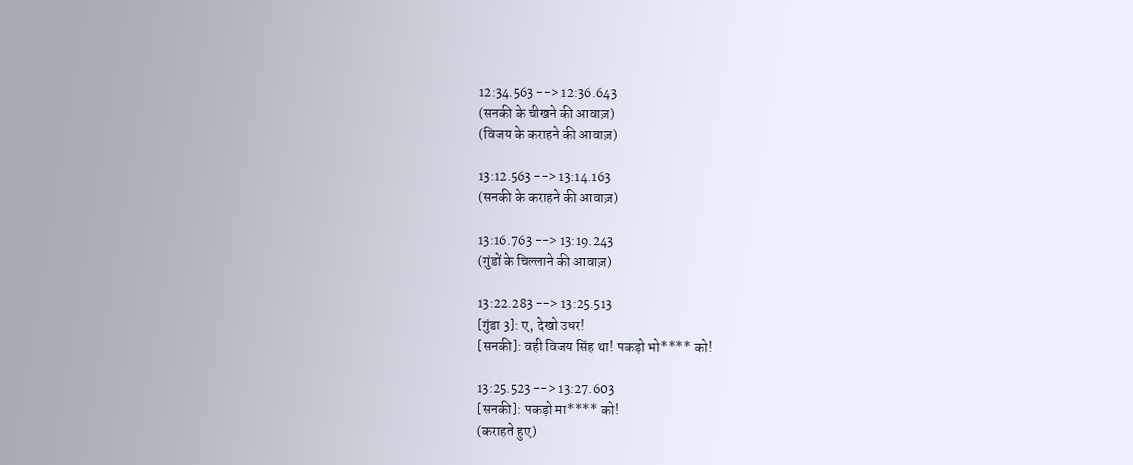12:34.563 --> 12:36.643
(सनकी के चीखने की आवाज़)
(विजय के कराहने की आवाज़)

13:12.563 --> 13:14.163
(सनकी के कराहने की आवाज़)

13:16.763 --> 13:19.243
(गुंडों के चिल्लाने की आवाज़)

13:22.283 --> 13:25.513
[गुंडा 3]: ए, देखो उधर!
[सनकी]: वही विजय सिंह था! पकड़ो भो**** को!

13:25.523 --> 13:27.603
[सनकी]: पकड़ो मा**** को!
(कराहते हुए)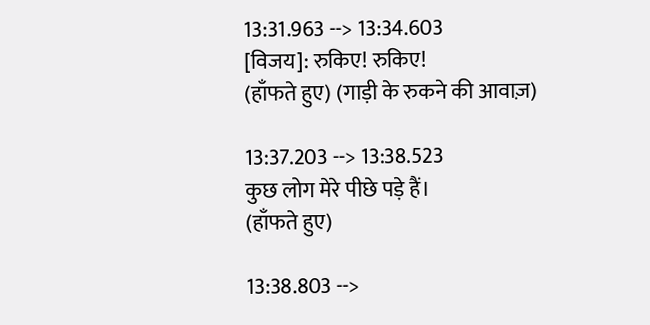13:31.963 --> 13:34.603
[विजय]: रुकिए! रुकिए!
(हाँफते हुए) (गाड़ी के रुकने की आवाज़)

13:37.203 --> 13:38.523
कुछ लोग मेरे पीछे पड़े हैं।
(हाँफते हुए)

13:38.803 -->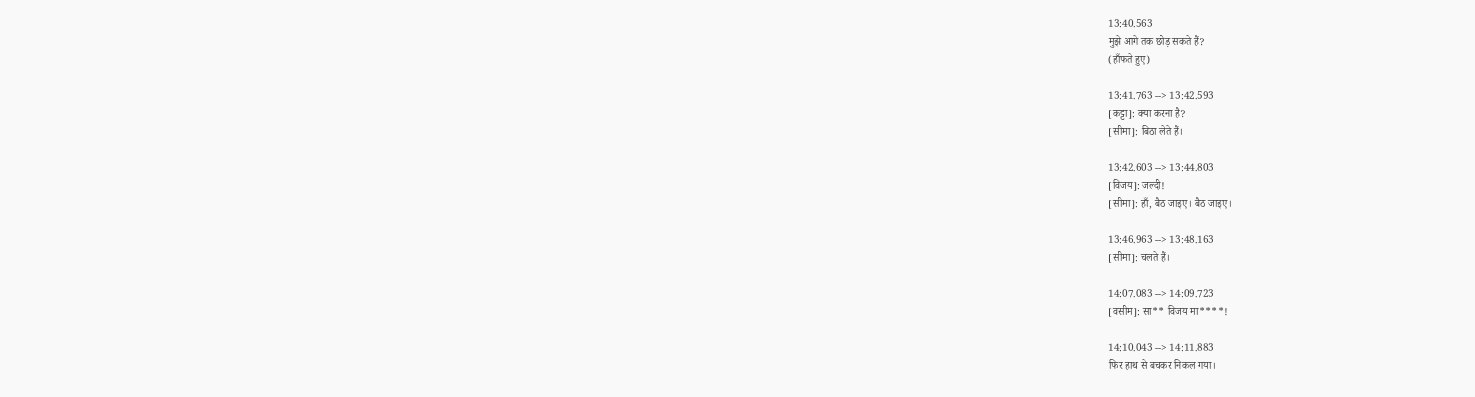13:40.563
मुझे आगे तक छोड़ सकते हैं?
(हाँफते हुए)

13:41.763 --> 13:42.593
[कट्टा]: क्या करना है?
[सीमा]: बिठा लेते हैं।

13:42.603 --> 13:44.803
[विजय]: जल्दी!
[सीमा]: हाँ, बैठ जाइए। बैठ जाइए।

13:46.963 --> 13:48.163
[सीमा]: चलते हैं।

14:07.083 --> 14:09.723
[वसीम]: सा** विजय मा****!

14:10.043 --> 14:11.883
फिर हाथ से बचकर निकल गया।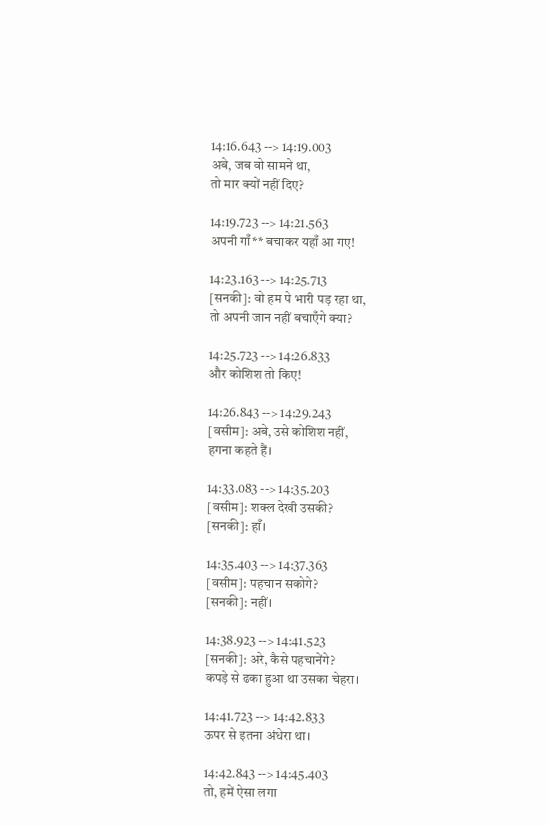14:16.643 --> 14:19.003
अबे, जब वो सामने था,
तो मार क्यों नहीं दिए?

14:19.723 --> 14:21.563
अपनी गाँ** बचाकर यहाँ आ गए!

14:23.163 --> 14:25.713
[सनकी]: वो हम पे भारी पड़ रहा था,
तो अपनी जान नहीं बचाएँगे क्या?

14:25.723 --> 14:26.833
और कोशिश तो किए!

14:26.843 --> 14:29.243
[वसीम]: अबे, उसे कोशिश नहीं,
हगना कहते हैं।

14:33.083 --> 14:35.203
[वसीम]: शक्ल देखी उसकी?
[सनकी]: हाँ।

14:35.403 --> 14:37.363
[वसीम]: पहचान सकोगे?
[सनकी]: नहीं।

14:38.923 --> 14:41.523
[सनकी]: अरे, कैसे पहचानेंगे?
कपड़े से ढका हुआ था उसका चेहरा।

14:41.723 --> 14:42.833
ऊपर से इतना अंधेरा था।

14:42.843 --> 14:45.403
तो, हमें ऐसा लगा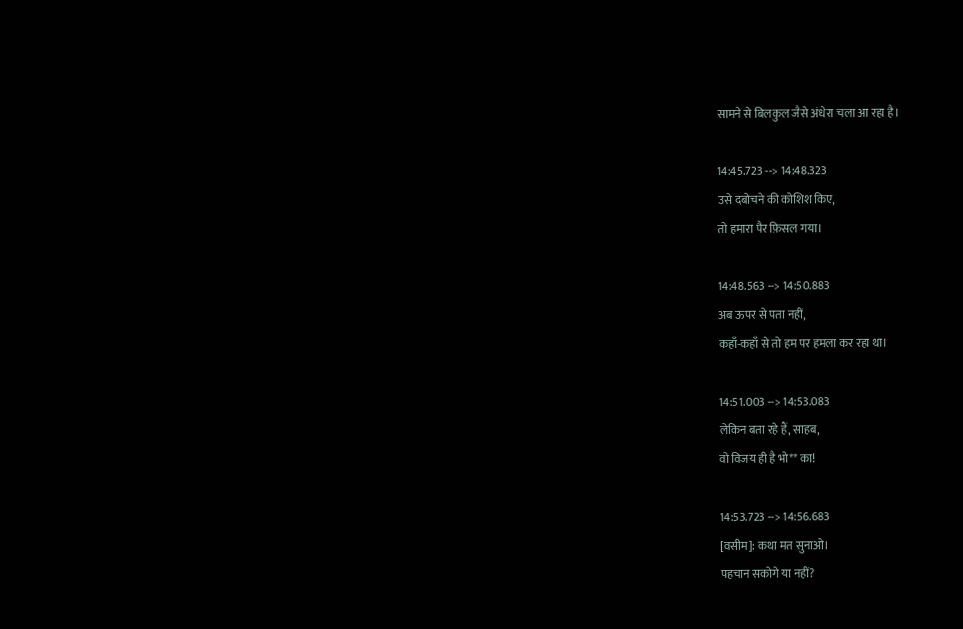सामने से बिलकुल जैसे अंधेरा चला आ रहा है।

14:45.723 --> 14:48.323
उसे दबोचने की कोशिश किए,
तो हमारा पैर फ़िसल गया।

14:48.563 --> 14:50.883
अब ऊपर से पता नहीं,
कहाँ-कहाँ से तो हम पर हमला कर रहा था।

14:51.003 --> 14:53.083
लेकिन बता रहे हैं, साहब,
वो विजय ही है भो** का!

14:53.723 --> 14:56.683
[वसीम]: कथा मत सुनाओ।
पहचान सकोगे या नहीं?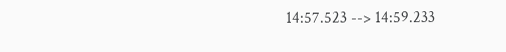14:57.523 --> 14:59.233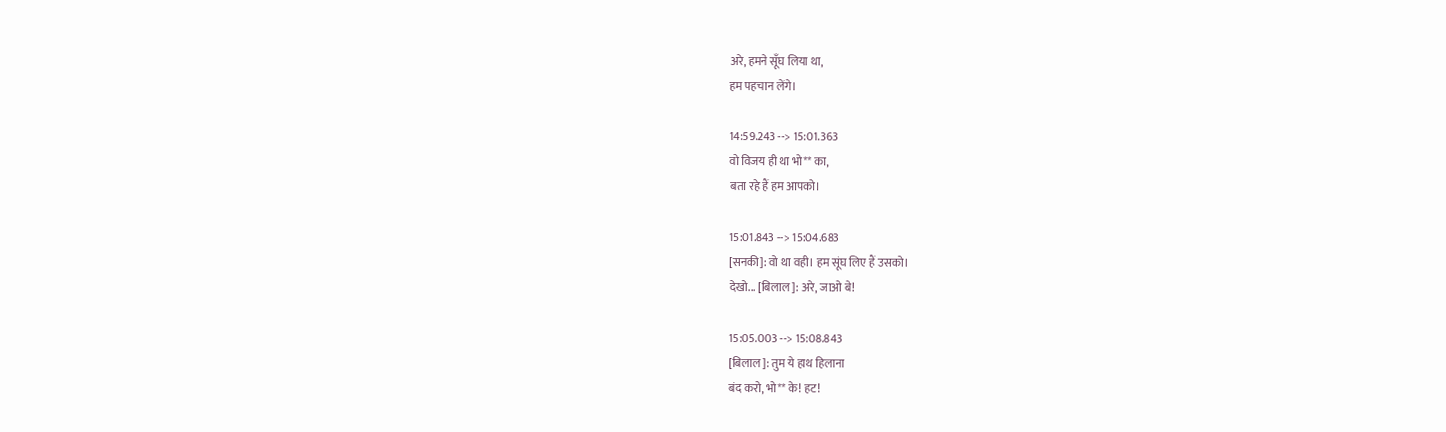अरे, हमने सूँघ लिया था,
हम पहचान लेंगे।

14:59.243 --> 15:01.363
वो विजय ही था भो** का,
बता रहे हैं हम आपको।

15:01.843 --> 15:04.683
[सनकी]: वो था वही। हम सूंघ लिए हैं उसको।
देखो... [बिलाल]: अरे, जाओ बे!

15:05.003 --> 15:08.843
[बिलाल]: तुम ये हाथ हिलाना
बंद करो, भो** के! हट!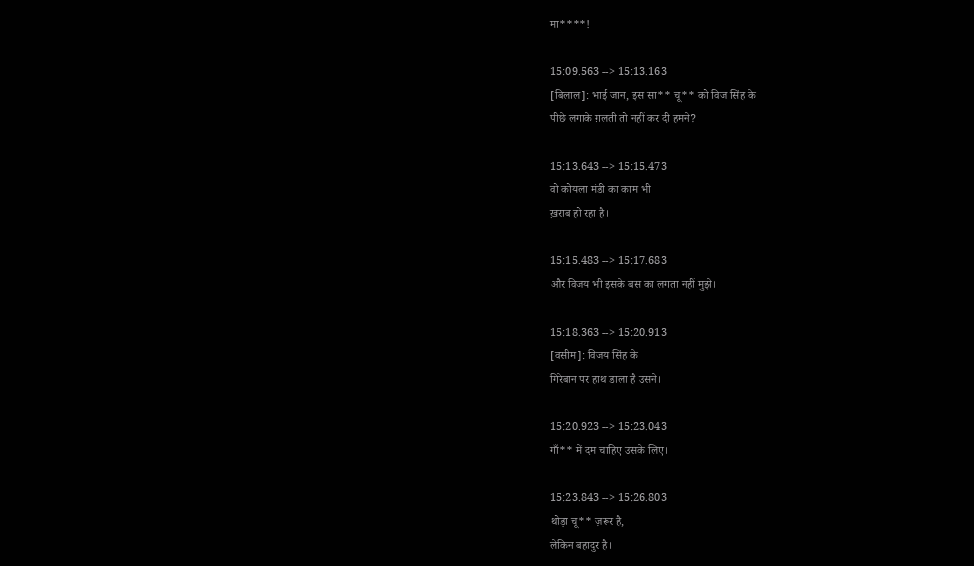मा****!

15:09.563 --> 15:13.163
[बिलाल]: भाई जान, इस सा** चू** को विज सिंह के
पीछे लगाके ग़लती तो नहीं कर दी हमने?

15:13.643 --> 15:15.473
वो कोयला मंडी का काम भी
ख़राब हो रहा है।

15:15.483 --> 15:17.683
और विजय भी इसके बस का लगता नहीं मुझे।

15:18.363 --> 15:20.913
[वसीम]: विजय सिंह के
गिरेबान पर हाथ डाला है उसने।

15:20.923 --> 15:23.043
गाँ** में दम चाहिए उसके लिए।

15:23.843 --> 15:26.803
थोड़ा चू** ज़रूर है,
लेकिन बहादुर है।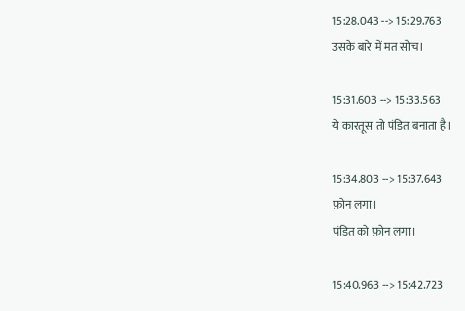15:28.043 --> 15:29.763
उसके बारे में मत सोच।

15:31.603 --> 15:33.563
ये कारतूस तो पंडित बनाता है।

15:34.803 --> 15:37.643
फ़ोन लगा।
पंडित को फ़ोन लगा।

15:40.963 --> 15:42.723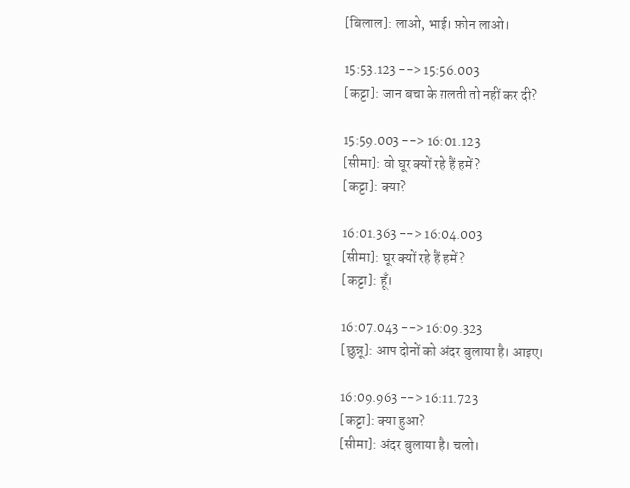[बिलाल]: लाओ, भाई। फ़ोन लाओ।

15:53.123 --> 15:56.003
[कट्टा]: जान बचा के ग़लती तो नहीं कर दी?

15:59.003 --> 16:01.123
[सीमा]: वो घूर क्यों रहे हैं हमें?
[कट्टा]: क्या?

16:01.363 --> 16:04.003
[सीमा]: घूर क्यों रहे हैं हमें?
[कट्टा]: हूँ।

16:07.043 --> 16:09.323
[छुन्नू]: आप दोनों को अंदर बुलाया है। आइए।

16:09.963 --> 16:11.723
[कट्टा]: क्या हुआ?
[सीमा]: अंदर बुलाया है। चलो।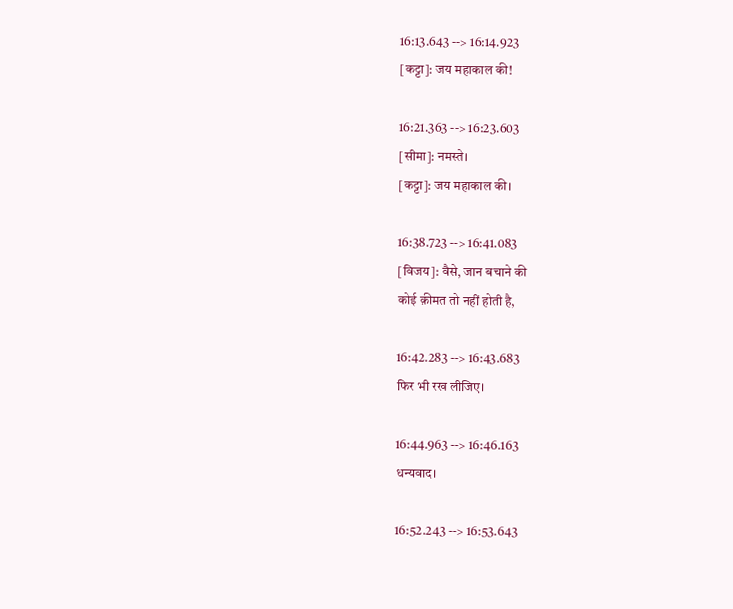16:13.643 --> 16:14.923
[कट्टा]: जय महाकाल की!

16:21.363 --> 16:23.603
[सीमा]: नमस्ते।
[कट्टा]: जय महाकाल की।

16:38.723 --> 16:41.083
[विजय]: वैसे, जान बचाने की
कोई क़ीमत तो नहीं होती है,

16:42.283 --> 16:43.683
फिर भी रख लीजिए।

16:44.963 --> 16:46.163
धन्यवाद।

16:52.243 --> 16:53.643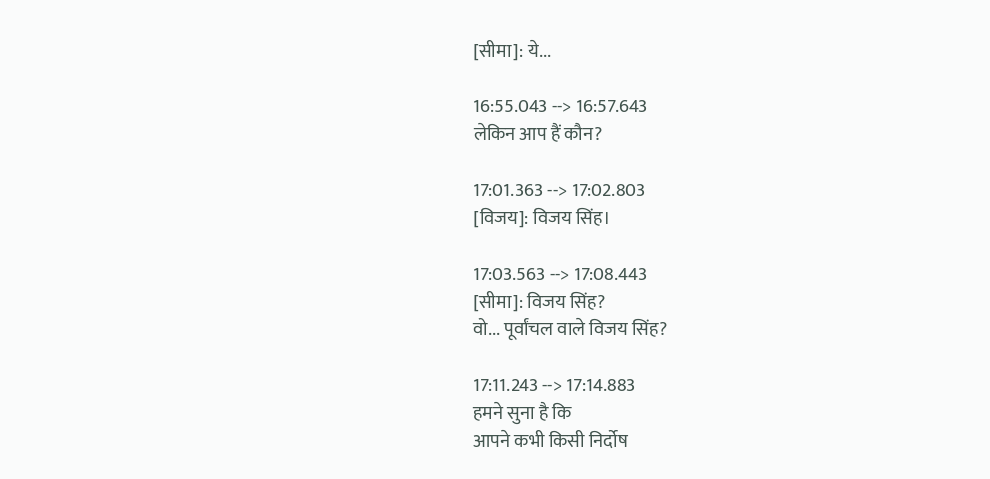[सीमा]: ये...

16:55.043 --> 16:57.643
लेकिन आप हैं कौन?

17:01.363 --> 17:02.803
[विजय]: विजय सिंह।

17:03.563 --> 17:08.443
[सीमा]: विजय सिंह?
वो... पूर्वांचल वाले विजय सिंह?

17:11.243 --> 17:14.883
हमने सुना है कि
आपने कभी किसी निर्दोष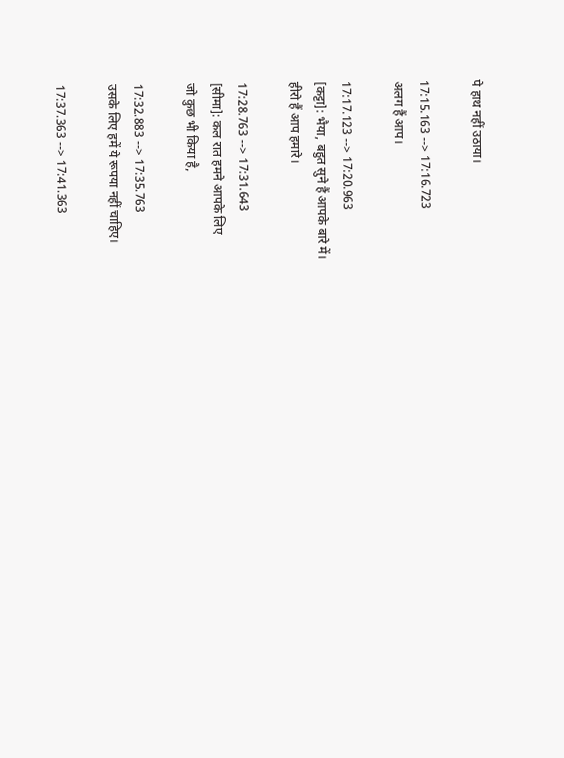पे हाथ नहीं उठाया।

17:15.163 --> 17:16.723
अलग हैं आप।

17:17.123 --> 17:20.963
[कट्टा]: भैया, बहुत सुने हैं आपके बारे में।
हीरो हैं आप हमारे।

17:28.763 --> 17:31.643
[सीमा]: कल रात हमने आपके लिए
जो कुछ भी किया है,

17:32.883 --> 17:35.763
उसके लिए हमें ये रूपया नहीं चाहिए।

17:37.363 --> 17:41.363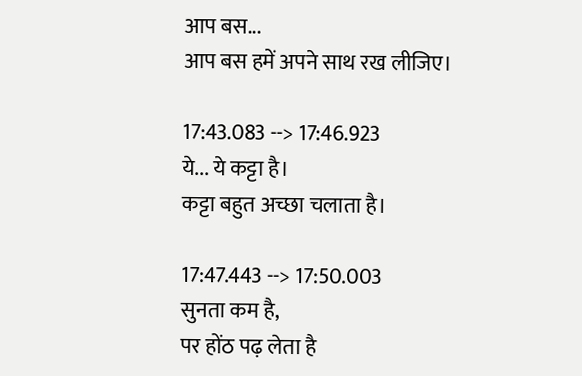आप बस...
आप बस हमें अपने साथ रख लीजिए।

17:43.083 --> 17:46.923
ये... ये कट्टा है।
कट्टा बहुत अच्छा चलाता है।

17:47.443 --> 17:50.003
सुनता कम है,
पर होंठ पढ़ लेता है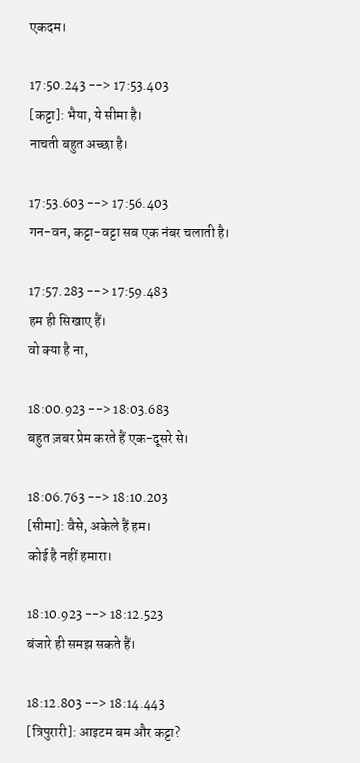एकदम।

17:50.243 --> 17:53.403
[कट्टा]: भैया, ये सीमा है।
नाचती बहुत अच्छा है।

17:53.603 --> 17:56.403
गन-वन, कट्टा-वट्टा सब एक नंबर चलाती है।

17:57.283 --> 17:59.483
हम ही सिखाए हैं।
वो क्या है ना,

18:00.923 --> 18:03.683
बहुत ज़बर प्रेम करते हैं एक-दूसरे से।

18:06.763 --> 18:10.203
[सीमा]: वैसे, अकेले हैं हम।
कोई है नहीं हमारा।

18:10.923 --> 18:12.523
बंजारे ही समझ सकते हैं।

18:12.803 --> 18:14.443
[त्रिपुरारी]: आइटम बम और कट्टा?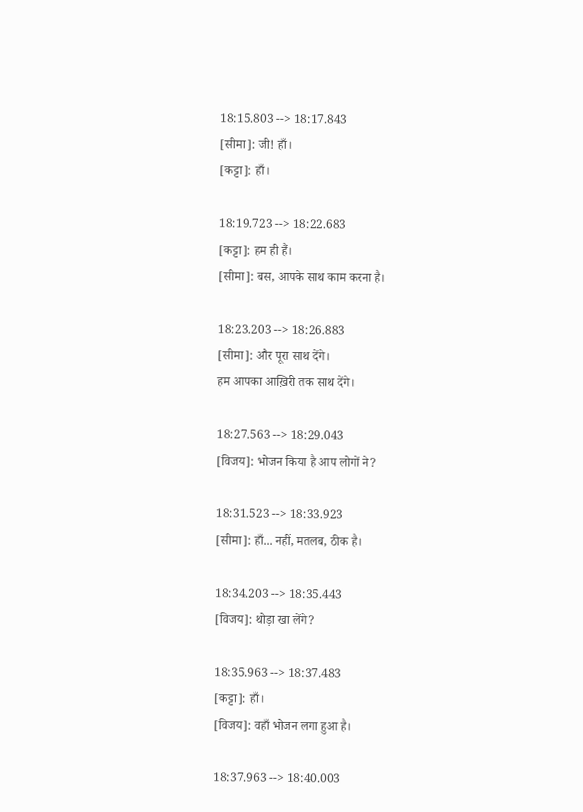18:15.803 --> 18:17.843
[सीमा]: जी! हाँ।
[कट्टा]: हाँ।

18:19.723 --> 18:22.683
[कट्टा]: हम ही हैं।
[सीमा]: बस, आपके साथ काम करना है।

18:23.203 --> 18:26.883
[सीमा]: और पूरा साथ देंगे।
हम आपका आख़िरी तक साथ देंगे।

18:27.563 --> 18:29.043
[विजय]: भोजन किया है आप लोगों ने?

18:31.523 --> 18:33.923
[सीमा]: हाँ... नहीं, मतलब, ठीक है।

18:34.203 --> 18:35.443
[विजय]: थोड़ा खा लेंगे?

18:35.963 --> 18:37.483
[कट्टा]: हाँ।
[विजय]: वहाँ भोजन लगा हुआ है।

18:37.963 --> 18:40.003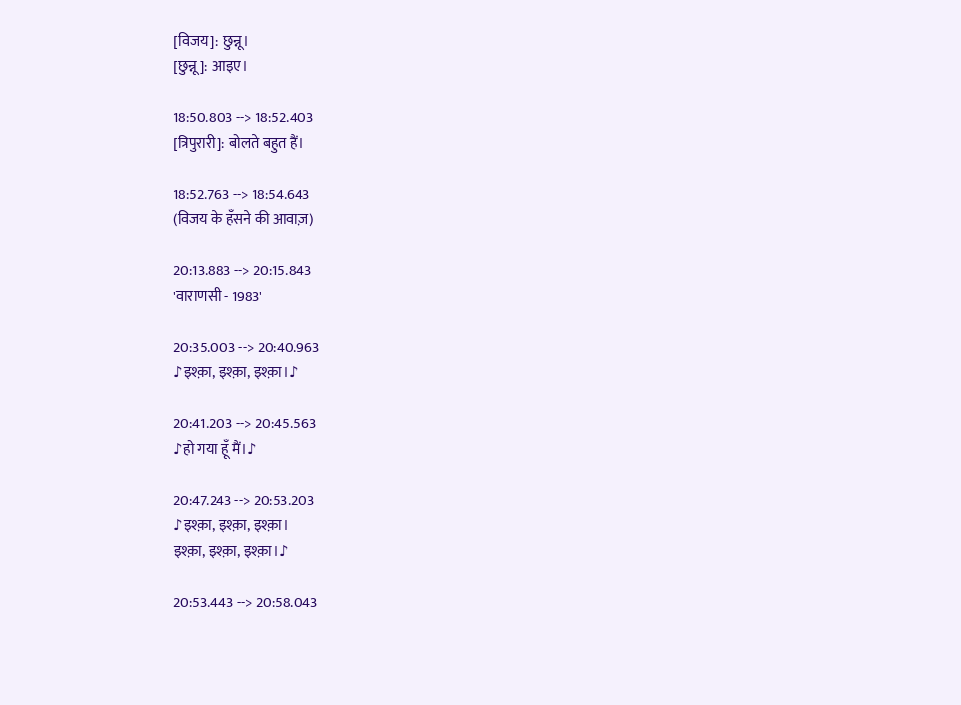[विजय]: छुन्नू।
[छुन्नू]: आइए।

18:50.803 --> 18:52.403
[त्रिपुरारी]: बोलते बहुत हैं।

18:52.763 --> 18:54.643
(विजय के हँसने की आवाज़)

20:13.883 --> 20:15.843
'वाराणसी - 1983'

20:35.003 --> 20:40.963
♪इश्क़ा, इश्क़ा, इश्क़ा।♪

20:41.203 --> 20:45.563
♪हो गया हूँ मैं।♪

20:47.243 --> 20:53.203
♪इश्क़ा, इश्क़ा, इश्क़ा।
इश्क़ा, इश्क़ा, इश्क़ा।♪

20:53.443 --> 20:58.043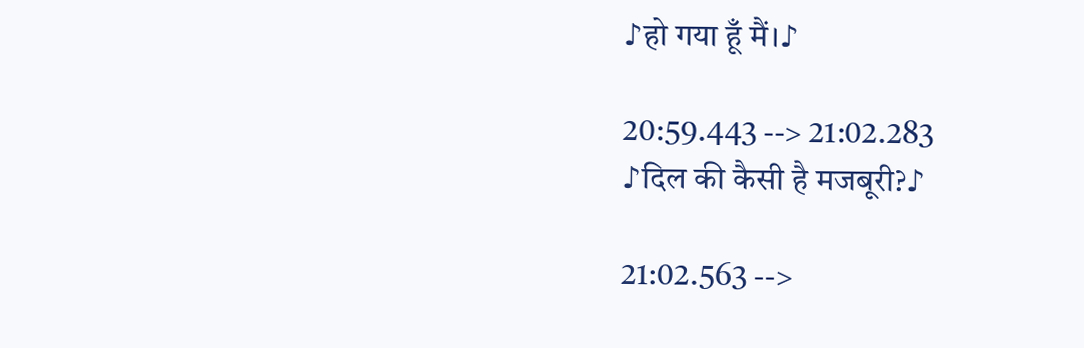♪हो गया हूँ मैं।♪

20:59.443 --> 21:02.283
♪दिल की कैसी है मजबूरी?♪

21:02.563 -->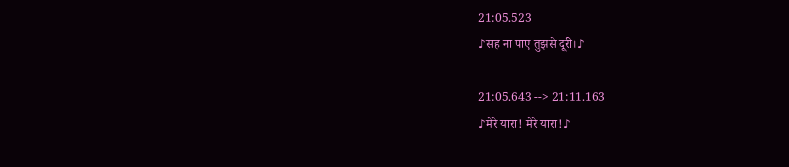21:05.523
♪सह ना पाए तुझसे दूरी।♪

21:05.643 --> 21:11.163
♪मेरे यारा! मेरे यारा!♪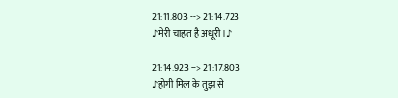21:11.803 --> 21:14.723
♪मेरी चाहत है अधूरी।♪

21:14.923 --> 21:17.803
♪होगी मिल के तुझ से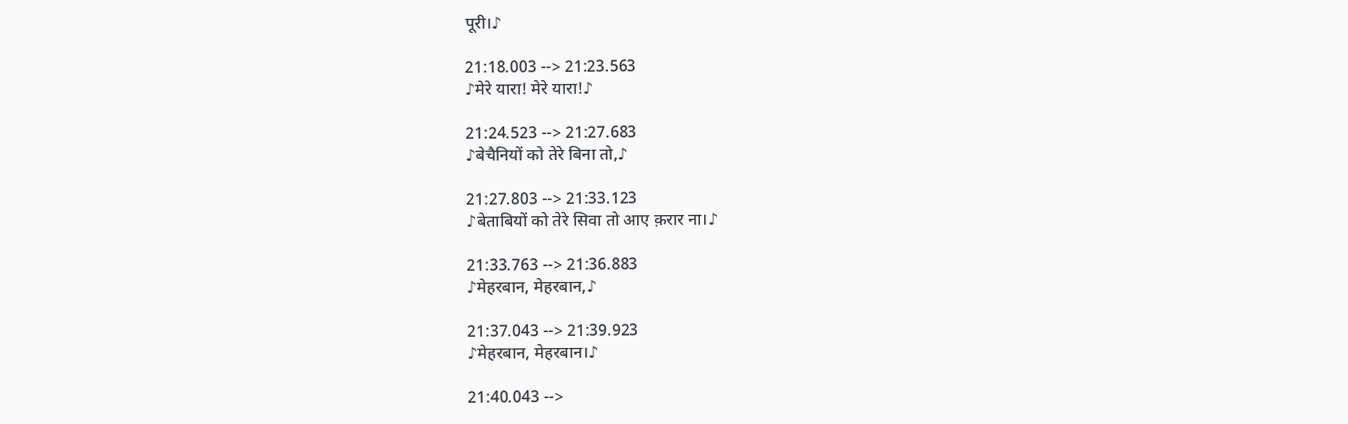पूरी।♪

21:18.003 --> 21:23.563
♪मेरे यारा! मेरे यारा!♪

21:24.523 --> 21:27.683
♪बेचैनियों को तेरे बिना तो,♪

21:27.803 --> 21:33.123
♪बेताबियों को तेरे सिवा तो आए क़रार ना।♪

21:33.763 --> 21:36.883
♪मेहरबान, मेहरबान,♪

21:37.043 --> 21:39.923
♪मेहरबान, मेहरबान।♪

21:40.043 -->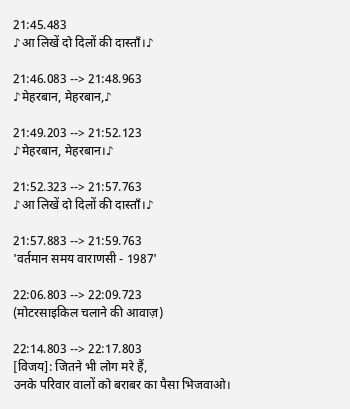21:45.483
♪आ लिखें दो दिलों की दास्ताँ।♪

21:46.083 --> 21:48.963
♪मेहरबान, मेहरबान,♪

21:49.203 --> 21:52.123
♪मेहरबान, मेहरबान।♪

21:52.323 --> 21:57.763
♪आ लिखें दो दिलों की दास्ताँ।♪

21:57.883 --> 21:59.763
'वर्तमान समय वाराणसी - 1987'

22:06.803 --> 22:09.723
(मोटरसाइकिल चलाने की आवाज़)

22:14.803 --> 22:17.803
[विजय]: जितने भी लोग मरे हैं,
उनके परिवार वालों को बराबर का पैसा भिजवाओ।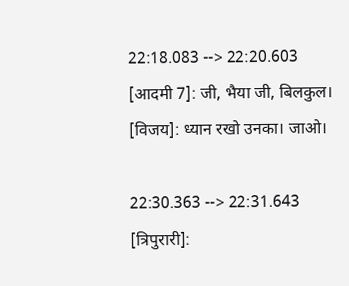22:18.083 --> 22:20.603
[आदमी 7]: जी, भैया जी, बिलकुल।
[विजय]: ध्यान रखो उनका। जाओ।

22:30.363 --> 22:31.643
[त्रिपुरारी]: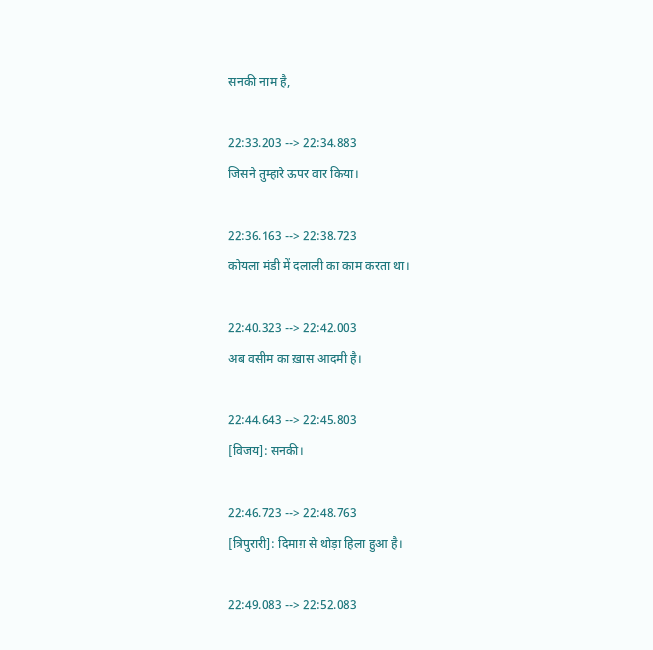सनकी नाम है,

22:33.203 --> 22:34.883
जिसने तुम्हारे ऊपर वार किया।

22:36.163 --> 22:38.723
कोयला मंडी में दलाली का काम करता था।

22:40.323 --> 22:42.003
अब वसीम का ख़ास आदमी है।

22:44.643 --> 22:45.803
[विजय]: सनकी।

22:46.723 --> 22:48.763
[त्रिपुरारी]: दिमाग़ से थोड़ा हिला हुआ है।

22:49.083 --> 22:52.083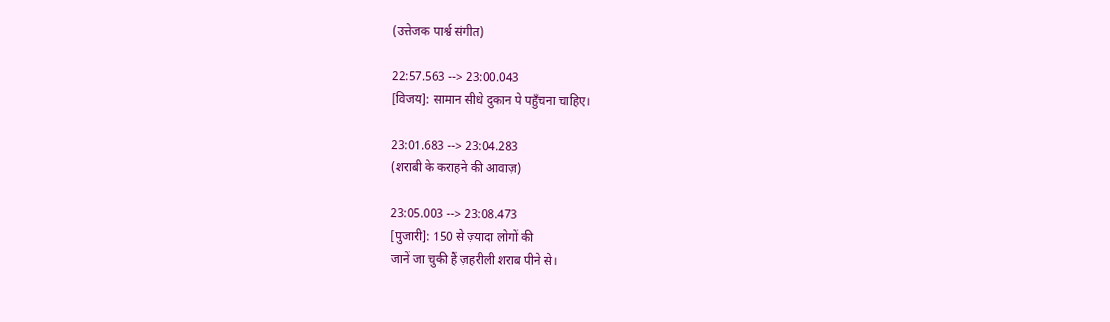(उत्तेजक पार्श्व संगीत)

22:57.563 --> 23:00.043
[विजय]: सामान सीधे दुकान पे पहुँचना चाहिए।

23:01.683 --> 23:04.283
(शराबी के कराहने की आवाज़)

23:05.003 --> 23:08.473
[पुजारी]: 150 से ज़्यादा लोगों की
जानें जा चुकी हैं ज़हरीली शराब पीने से।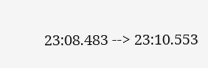23:08.483 --> 23:10.553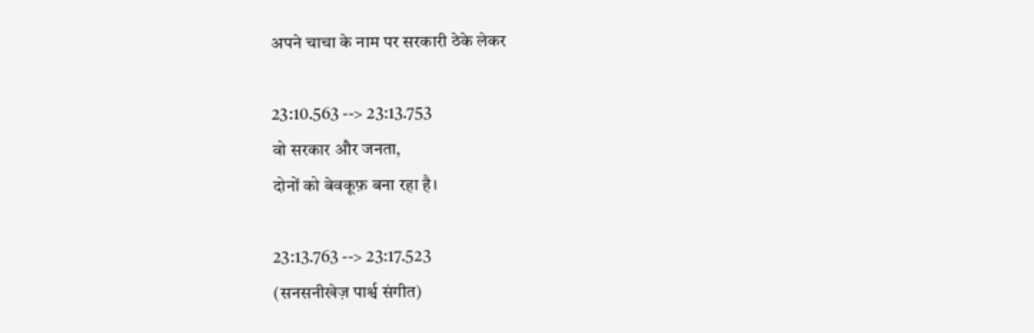अपने चाचा के नाम पर सरकारी ठेके लेकर

23:10.563 --> 23:13.753
वो सरकार और जनता,
दोनों को बेवकूफ़ बना रहा है।

23:13.763 --> 23:17.523
(सनसनीखेज़ पार्श्व संगीत)